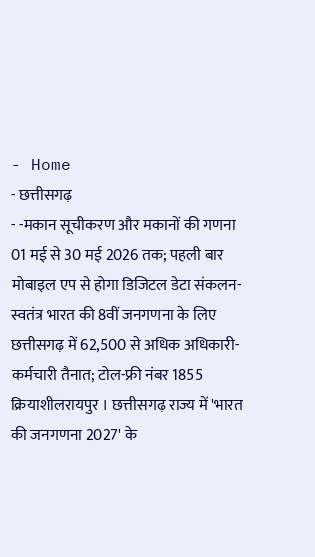- Home
- छत्तीसगढ़
- -मकान सूचीकरण और मकानों की गणना 01 मई से 30 मई 2026 तक; पहली बार मोबाइल एप से होगा डिजिटल डेटा संकलन-स्वतंत्र भारत की 8वीं जनगणना के लिए छत्तीसगढ़ में 62,500 से अधिक अधिकारी-कर्मचारी तैनात; टोल-फ्री नंबर 1855 क्रियाशीलरायपुर । छत्तीसगढ़ राज्य में 'भारत की जनगणना 2027' के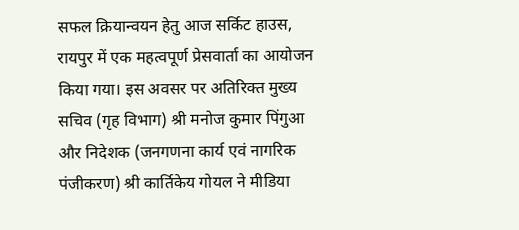सफल क्रियान्वयन हेतु आज सर्किट हाउस, रायपुर में एक महत्वपूर्ण प्रेसवार्ता का आयोजन किया गया। इस अवसर पर अतिरिक्त मुख्य सचिव (गृह विभाग) श्री मनोज कुमार पिंगुआ और निदेशक (जनगणना कार्य एवं नागरिक पंजीकरण) श्री कार्तिकेय गोयल ने मीडिया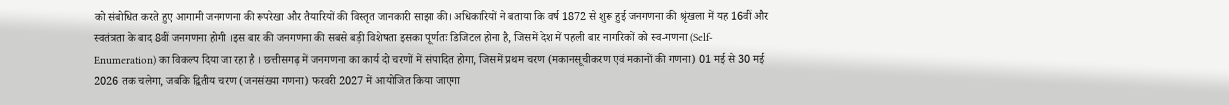को संबोधित करते हुए आगामी जनगणना की रूपरेखा और तैयारियों की विस्तृत जानकारी साझा की। अधिकारियों ने बताया कि वर्ष 1872 से शुरू हुई जनगणना की श्रृंखला में यह 16वीं और स्वतंत्रता के बाद 8वीं जनगणना होगी ।इस बार की जनगणना की सबसे बड़ी विशेषता इसका पूर्णतः डिजिटल होना है, जिसमें देश में पहली बार नागरिकों को स्व-गणना (Self-Enumeration) का विकल्प दिया जा रहा है । छत्तीसगढ़ में जनगणना का कार्य दो चरणों में संपादित होगा, जिसमें प्रथम चरण (मकानसूचीकरण एवं मकानों की गणना) 01 मई से 30 मई 2026 तक चलेगा, जबकि द्वितीय चरण (जनसंख्या गणना) फरवरी 2027 में आयोजित किया जाएगा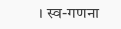। स्व-गणना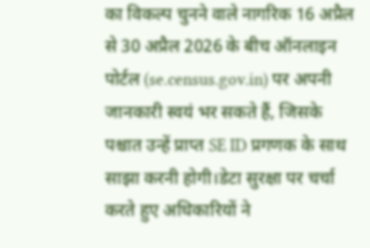का विकल्प चुनने वाले नागरिक 16 अप्रैल से 30 अप्रैल 2026 के बीच ऑनलाइन पोर्टल (se.census.gov.in) पर अपनी जानकारी स्वयं भर सकते हैं, जिसके पश्चात उन्हें प्राप्त SE ID प्रगणक के साथ साझा करनी होगी।डेटा सुरक्षा पर चर्चा करते हुए अधिकारियों ने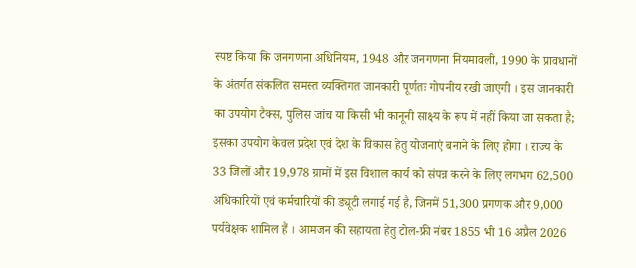स्पष्ट किया कि जनगणना अधिनियम, 1948 और जनगणना नियमावली, 1990 के प्रावधानों के अंतर्गत संकलित समस्त व्यक्तिगत जानकारी पूर्णतः गोपनीय रखी जाएगी । इस जानकारी का उपयोग टैक्स, पुलिस जांच या किसी भी कानूनी साक्ष्य के रूप में नहीं किया जा सकता है; इसका उपयोग केवल प्रदेश एवं देश के विकास हेतु योजनाएं बनाने के लिए होगा । राज्य के 33 जिलों और 19,978 ग्रामों में इस विशाल कार्य को संपन्न करने के लिए लगभग 62,500 अधिकारियों एवं कर्मचारियों की ड्यूटी लगाई गई है, जिनमें 51,300 प्रगणक और 9,000 पर्यवेक्षक शामिल हैं । आमजन की सहायता हेतु टोल-फ्री नंबर 1855 भी 16 अप्रैल 2026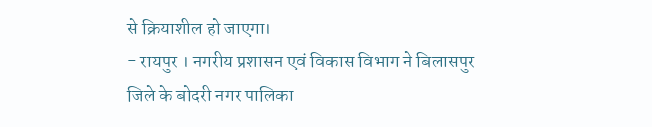से क्रियाशील हो जाएगा।
- रायपुर । नगरीय प्रशासन एवं विकास विभाग ने बिलासपुर जिले के बोदरी नगर पालिका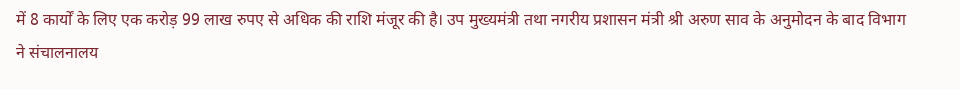में 8 कार्यों के लिए एक करोड़ 99 लाख रुपए से अधिक की राशि मंजूर की है। उप मुख्यमंत्री तथा नगरीय प्रशासन मंत्री श्री अरुण साव के अनुमोदन के बाद विभाग ने संचालनालय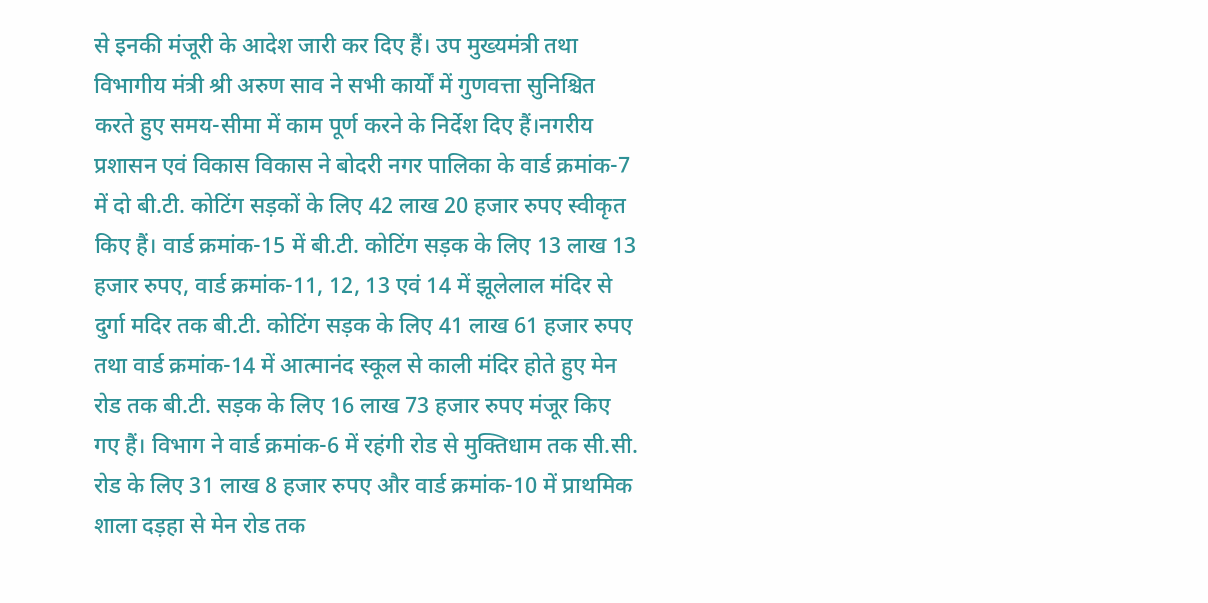से इनकी मंजूरी के आदेश जारी कर दिए हैं। उप मुख्यमंत्री तथा विभागीय मंत्री श्री अरुण साव ने सभी कार्यों में गुणवत्ता सुनिश्चित करते हुए समय-सीमा में काम पूर्ण करने के निर्देश दिए हैं।नगरीय प्रशासन एवं विकास विकास ने बोदरी नगर पालिका के वार्ड क्रमांक-7 में दो बी.टी. कोटिंग सड़कों के लिए 42 लाख 20 हजार रुपए स्वीकृत किए हैं। वार्ड क्रमांक-15 में बी.टी. कोटिंग सड़क के लिए 13 लाख 13 हजार रुपए, वार्ड क्रमांक-11, 12, 13 एवं 14 में झूलेलाल मंदिर से दुर्गा मदिर तक बी.टी. कोटिंग सड़क के लिए 41 लाख 61 हजार रुपए तथा वार्ड क्रमांक-14 में आत्मानंद स्कूल से काली मंदिर होते हुए मेन रोड तक बी.टी. सड़क के लिए 16 लाख 73 हजार रुपए मंजूर किए गए हैं। विभाग ने वार्ड क्रमांक-6 में रहंगी रोड से मुक्तिधाम तक सी.सी. रोड के लिए 31 लाख 8 हजार रुपए और वार्ड क्रमांक-10 में प्राथमिक शाला दड़हा से मेन रोड तक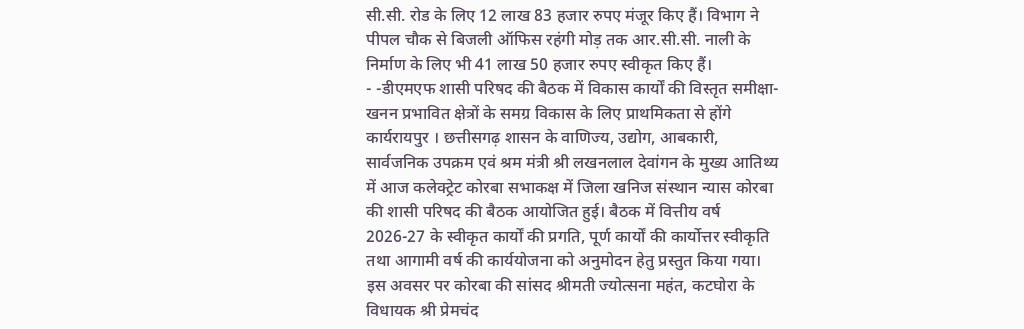सी.सी. रोड के लिए 12 लाख 83 हजार रुपए मंजूर किए हैं। विभाग ने पीपल चौक से बिजली ऑफिस रहंगी मोड़ तक आर.सी.सी. नाली के निर्माण के लिए भी 41 लाख 50 हजार रुपए स्वीकृत किए हैं।
- -डीएमएफ शासी परिषद की बैठक में विकास कार्यों की विस्तृत समीक्षा-खनन प्रभावित क्षेत्रों के समग्र विकास के लिए प्राथमिकता से होंगे कार्यरायपुर । छत्तीसगढ़ शासन के वाणिज्य, उद्योग, आबकारी, सार्वजनिक उपक्रम एवं श्रम मंत्री श्री लखनलाल देवांगन के मुख्य आतिथ्य में आज कलेक्ट्रेट कोरबा सभाकक्ष में जिला खनिज संस्थान न्यास कोरबा की शासी परिषद की बैठक आयोजित हुई। बैठक में वित्तीय वर्ष 2026-27 के स्वीकृत कार्यों की प्रगति, पूर्ण कार्यों की कार्योत्तर स्वीकृति तथा आगामी वर्ष की कार्ययोजना को अनुमोदन हेतु प्रस्तुत किया गया। इस अवसर पर कोरबा की सांसद श्रीमती ज्योत्सना महंत, कटघोरा के विधायक श्री प्रेमचंद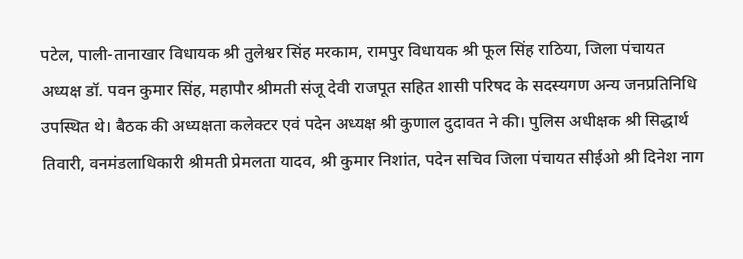पटेल, पाली-तानाखार विधायक श्री तुलेश्वर सिंह मरकाम, रामपुर विधायक श्री फूल सिंह राठिया, जिला पंचायत अध्यक्ष डॉ. पवन कुमार सिंह, महापौर श्रीमती संजू देवी राजपूत सहित शासी परिषद के सदस्यगण अन्य जनप्रतिनिधि उपस्थित थे। बैठक की अध्यक्षता कलेक्टर एवं पदेन अध्यक्ष श्री कुणाल दुदावत ने की। पुलिस अधीक्षक श्री सिद्धार्थ तिवारी, वनमंडलाधिकारी श्रीमती प्रेमलता यादव, श्री कुमार निशांत, पदेन सचिव जिला पंचायत सीईओ श्री दिनेश नाग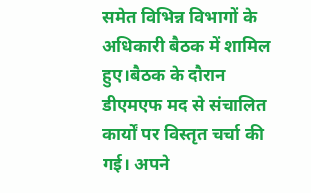समेत विभिन्न विभागों के अधिकारी बैठक में शामिल हुए।बैठक के दौरान डीएमएफ मद से संचालित कार्यों पर विस्तृत चर्चा की गई। अपने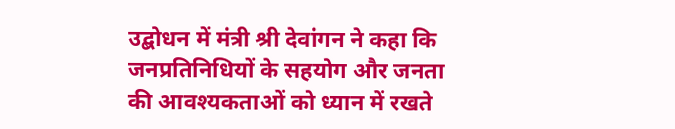उद्बोधन में मंत्री श्री देवांगन ने कहा कि जनप्रतिनिधियों के सहयोग और जनता की आवश्यकताओं को ध्यान में रखते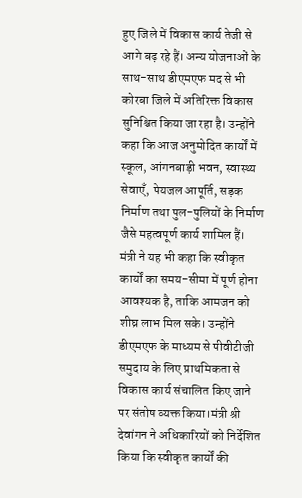हुए जिले में विकास कार्य तेजी से आगे बढ़ रहे हैं। अन्य योजनाओं के साथ-साथ डीएमएफ मद से भी कोरबा जिले में अतिरिक्त विकास सुनिश्चित किया जा रहा है। उन्होंने कहा कि आज अनुमोदित कार्यों में स्कूल, आंगनबाड़ी भवन, स्वास्थ्य सेवाएँ, पेयजल आपूर्ति, सड़क निर्माण तथा पुल-पुलियों के निर्माण जैसे महत्वपूर्ण कार्य शामिल हैं। मंत्री ने यह भी कहा कि स्वीकृत कार्यों का समय-सीमा में पूर्ण होना आवश्यक है, ताकि आमजन को शीघ्र लाभ मिल सके। उन्होंने डीएमएफ के माध्यम से पीवीटीजी समुदाय के लिए प्राथमिकता से विकास कार्य संचालित किए जाने पर संतोष व्यक्त किया।मंत्री श्री देवांगन ने अधिकारियों को निर्देशित किया कि स्वीकृत कार्यों की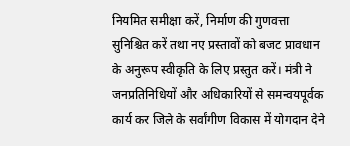नियमित समीक्षा करें, निर्माण की गुणवत्ता सुनिश्चित करें तथा नए प्रस्तावों को बजट प्रावधान के अनुरूप स्वीकृति के लिए प्रस्तुत करें। मंत्री ने जनप्रतिनिधियों और अधिकारियों से समन्वयपूर्वक कार्य कर जिले के सर्वांगीण विकास में योगदान देने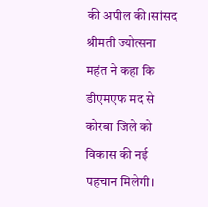की अपील की।सांसद श्रीमती ज्योत्सना महंत ने कहा कि डीएमएफ मद से कोरबा जिले को विकास की नई पहचान मिलेगी।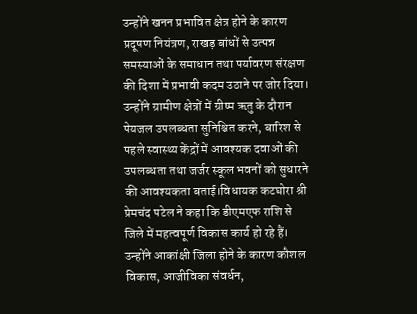उन्होंने खनन प्रभावित क्षेत्र होने के कारण प्रदूषण नियंत्रण, राखड़ बांधों से उत्पन्न समस्याओं के समाधान तथा पर्यावरण संरक्षण की दिशा में प्रभावी कदम उठाने पर जोर दिया। उन्होंने ग्रामीण क्षेत्रों में ग्रीष्म ऋतु के दौरान पेयजल उपलब्धता सुनिश्चित करने, बारिश से पहले स्वास्थ्य केंद्रों में आवश्यक दवाओं की उपलब्धता तथा जर्जर स्कूल भवनों को सुधारने की आवश्यकता बताई।विधायक कटघोरा श्री प्रेमचंद पटेल ने कहा कि डीएमएफ राशि से जिले में महत्वपूर्ण विकास कार्य हो रहे हैं। उन्होंने आकांक्षी जिला होने के कारण कौशल विकास, आजीविका संवर्धन,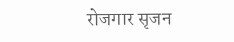रोजगार सृजन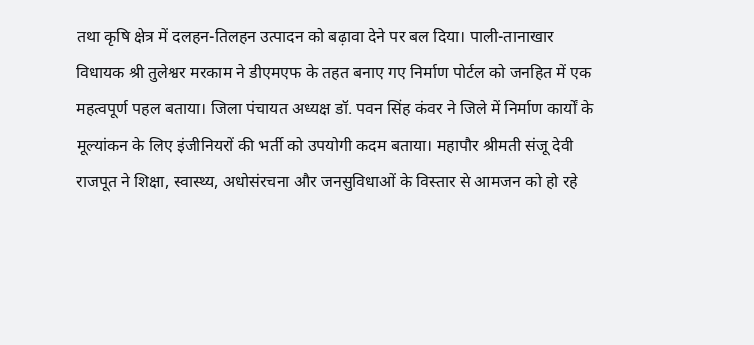तथा कृषि क्षेत्र में दलहन-तिलहन उत्पादन को बढ़ावा देने पर बल दिया। पाली-तानाखार विधायक श्री तुलेश्वर मरकाम ने डीएमएफ के तहत बनाए गए निर्माण पोर्टल को जनहित में एक महत्वपूर्ण पहल बताया। जिला पंचायत अध्यक्ष डॉ. पवन सिंह कंवर ने जिले में निर्माण कार्यों के मूल्यांकन के लिए इंजीनियरों की भर्ती को उपयोगी कदम बताया। महापौर श्रीमती संजू देवी राजपूत ने शिक्षा, स्वास्थ्य, अधोसंरचना और जनसुविधाओं के विस्तार से आमजन को हो रहे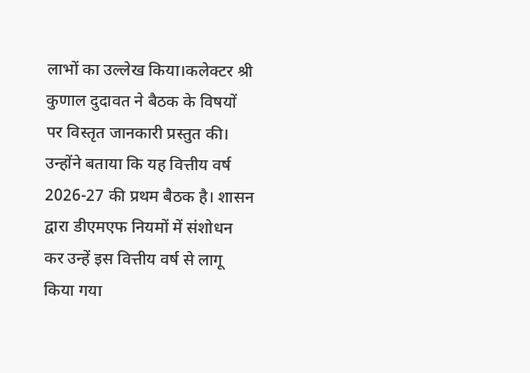लाभों का उल्लेख किया।कलेक्टर श्री कुणाल दुदावत ने बैठक के विषयों पर विस्तृत जानकारी प्रस्तुत की। उन्होंने बताया कि यह वित्तीय वर्ष 2026-27 की प्रथम बैठक है। शासन द्वारा डीएमएफ नियमों में संशोधन कर उन्हें इस वित्तीय वर्ष से लागू किया गया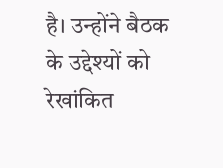है। उन्होंने बैठक के उद्देश्यों को रेखांकित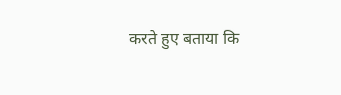करते हुए बताया कि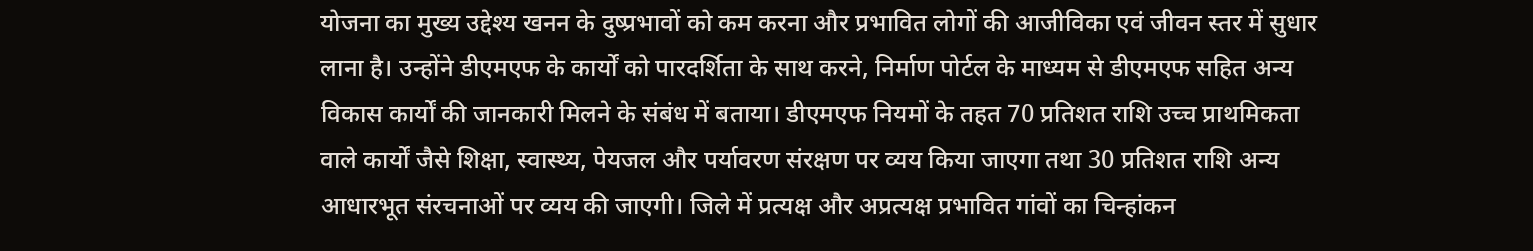योजना का मुख्य उद्देश्य खनन के दुष्प्रभावों को कम करना और प्रभावित लोगों की आजीविका एवं जीवन स्तर में सुधार लाना है। उन्होंने डीएमएफ के कार्यों को पारदर्शिता के साथ करने, निर्माण पोर्टल के माध्यम से डीएमएफ सहित अन्य विकास कार्यों की जानकारी मिलने के संबंध में बताया। डीएमएफ नियमों के तहत 70 प्रतिशत राशि उच्च प्राथमिकता वाले कार्यों जैसे शिक्षा, स्वास्थ्य, पेयजल और पर्यावरण संरक्षण पर व्यय किया जाएगा तथा 30 प्रतिशत राशि अन्य आधारभूत संरचनाओं पर व्यय की जाएगी। जिले में प्रत्यक्ष और अप्रत्यक्ष प्रभावित गांवों का चिन्हांकन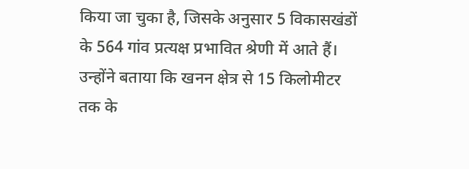किया जा चुका है, जिसके अनुसार 5 विकासखंडों के 564 गांव प्रत्यक्ष प्रभावित श्रेणी में आते हैं। उन्होंने बताया कि खनन क्षेत्र से 15 किलोमीटर तक के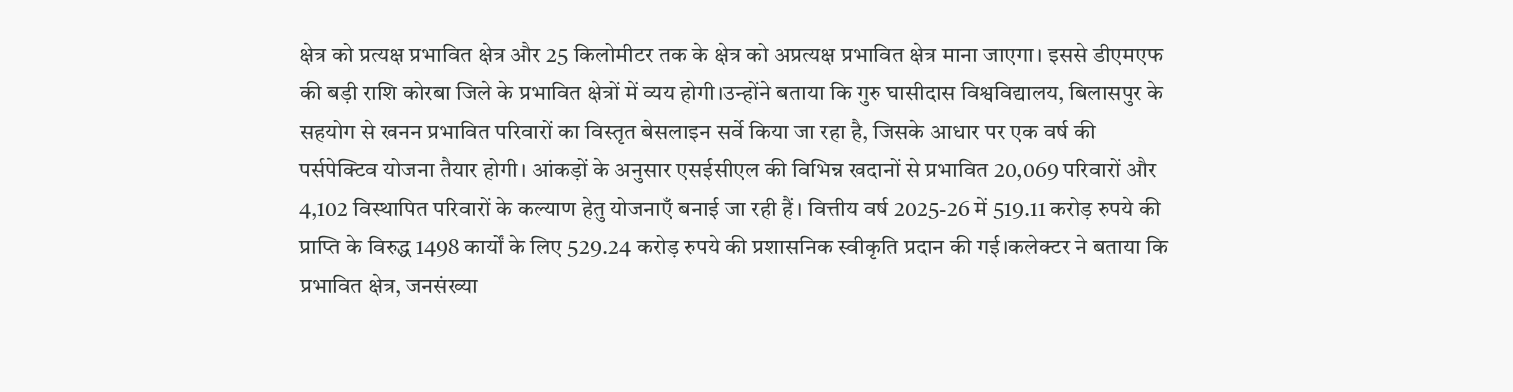क्षेत्र को प्रत्यक्ष प्रभावित क्षेत्र और 25 किलोमीटर तक के क्षेत्र को अप्रत्यक्ष प्रभावित क्षेत्र माना जाएगा। इससे डीएमएफ की बड़ी राशि कोरबा जिले के प्रभावित क्षेत्रों में व्यय होगी।उन्होंने बताया कि गुरु घासीदास विश्वविद्यालय, बिलासपुर के सहयोग से खनन प्रभावित परिवारों का विस्तृत बेसलाइन सर्वे किया जा रहा है, जिसके आधार पर एक वर्ष की पर्सपेक्टिव योजना तैयार होगी। आंकड़ों के अनुसार एसईसीएल की विभिन्न खदानों से प्रभावित 20,069 परिवारों और 4,102 विस्थापित परिवारों के कल्याण हेतु योजनाएँ बनाई जा रही हैं। वित्तीय वर्ष 2025-26 में 519.11 करोड़ रुपये की प्राप्ति के विरुद्ध 1498 कार्यों के लिए 529.24 करोड़ रुपये की प्रशासनिक स्वीकृति प्रदान की गई।कलेक्टर ने बताया कि प्रभावित क्षेत्र, जनसंख्या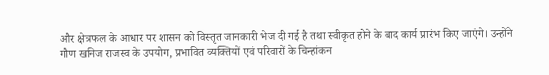और क्षेत्रफल के आधार पर शासन को विस्तृत जानकारी भेज दी गई है तथा स्वीकृत होने के बाद कार्य प्रारंभ किए जाएंगे। उन्होंने गौण खनिज राजस्व के उपयोग, प्रभावित व्यक्तियों एवं परिवारों के चिन्हांकन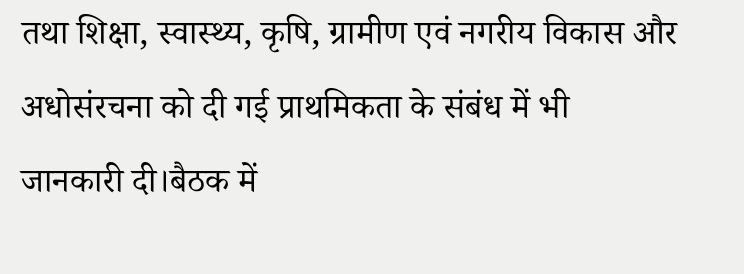तथा शिक्षा, स्वास्थ्य, कृषि, ग्रामीण एवं नगरीय विकास और अधोसंरचना को दी गई प्राथमिकता के संबंध में भी जानकारी दी।बैठक में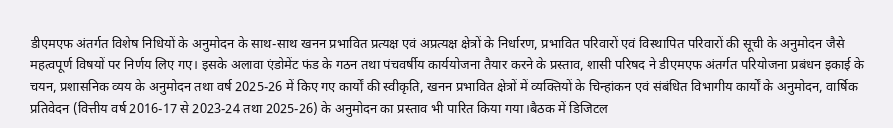डीएमएफ अंतर्गत विशेष निधियों के अनुमोदन के साथ-साथ खनन प्रभावित प्रत्यक्ष एवं अप्रत्यक्ष क्षेत्रों के निर्धारण, प्रभावित परिवारों एवं विस्थापित परिवारों की सूची के अनुमोदन जैसे महत्वपूर्ण विषयों पर निर्णय लिए गए। इसके अलावा एंडोमेंट फंड के गठन तथा पंचवर्षीय कार्ययोजना तैयार करने के प्रस्ताव, शासी परिषद ने डीएमएफ अंतर्गत परियोजना प्रबंधन इकाई के चयन, प्रशासनिक व्यय के अनुमोदन तथा वर्ष 2025-26 में किए गए कार्यों की स्वीकृति, खनन प्रभावित क्षेत्रों में व्यक्तियों के चिन्हांकन एवं संबंधित विभागीय कार्यों के अनुमोदन, वार्षिक प्रतिवेदन (वित्तीय वर्ष 2016-17 से 2023-24 तथा 2025-26) के अनुमोदन का प्रस्ताव भी पारित किया गया।बैठक में डिजिटल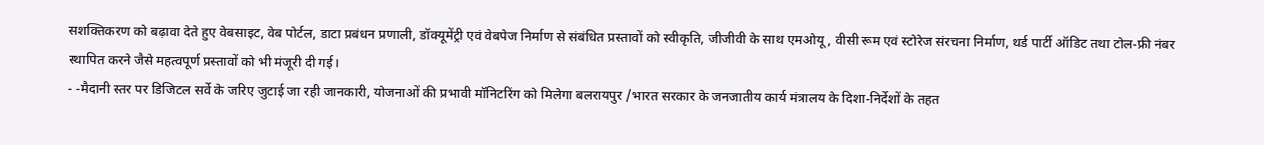सशक्तिकरण को बढ़ावा देते हुए वेबसाइट, वेब पोर्टल, डाटा प्रबंधन प्रणाली, डॉक्यूमेंट्री एवं वेबपेज निर्माण से संबंधित प्रस्तावों को स्वीकृति, जीजीवी के साथ एमओयू, वीसी रूम एवं स्टोरेज संरचना निर्माण, थर्ड पार्टी ऑडिट तथा टोल-फ्री नंबर स्थापित करने जैसे महत्वपूर्ण प्रस्तावों को भी मंजूरी दी गई।
- -मैदानी स्तर पर डिजिटल सर्वे के जरिए जुटाई जा रही जानकारी, योजनाओं की प्रभावी मॉनिटरिंग को मिलेगा बलरायपुर /भारत सरकार के जनजातीय कार्य मंत्रालय के दिशा-निर्देशों के तहत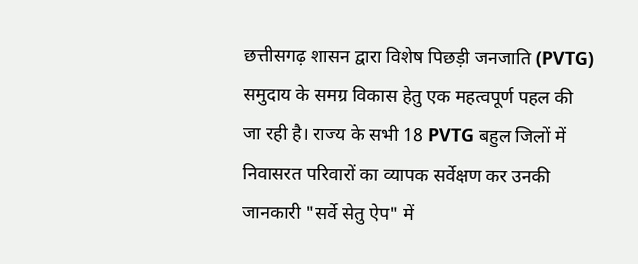छत्तीसगढ़ शासन द्वारा विशेष पिछड़ी जनजाति (PVTG) समुदाय के समग्र विकास हेतु एक महत्वपूर्ण पहल की जा रही है। राज्य के सभी 18 PVTG बहुल जिलों में निवासरत परिवारों का व्यापक सर्वेक्षण कर उनकी जानकारी "सर्वे सेतु ऐप" में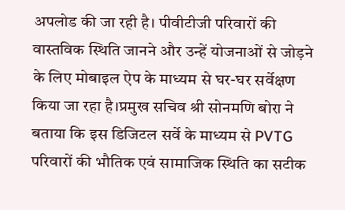अपलोड की जा रही है। पीवीटीजी परिवारों की वास्तविक स्थिति जानने और उन्हें योजनाओं से जोड़ने के लिए मोबाइल ऐप के माध्यम से घर-घर सर्वेक्षण किया जा रहा है।प्रमुख सचिव श्री सोनमणि बोरा ने बताया कि इस डिजिटल सर्वे के माध्यम से PVTG परिवारों की भौतिक एवं सामाजिक स्थिति का सटीक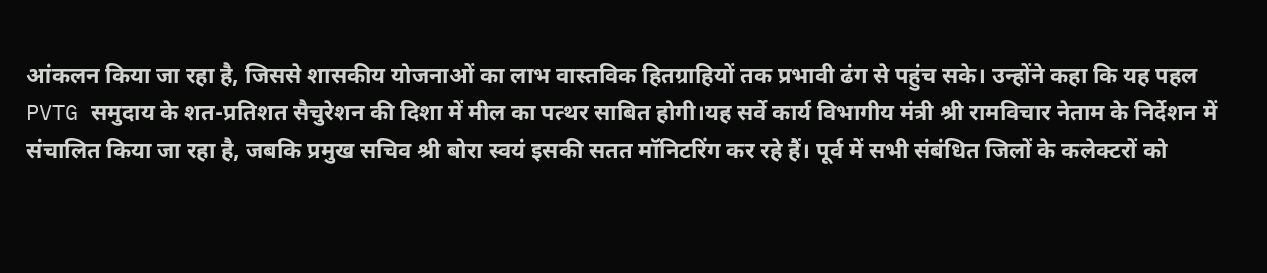आंकलन किया जा रहा है, जिससे शासकीय योजनाओं का लाभ वास्तविक हितग्राहियों तक प्रभावी ढंग से पहुंच सके। उन्होंने कहा कि यह पहल PVTG समुदाय के शत-प्रतिशत सैचुरेशन की दिशा में मील का पत्थर साबित होगी।यह सर्वे कार्य विभागीय मंत्री श्री रामविचार नेताम के निर्देशन में संचालित किया जा रहा है, जबकि प्रमुख सचिव श्री बोरा स्वयं इसकी सतत मॉनिटरिंग कर रहे हैं। पूर्व में सभी संबंधित जिलों के कलेक्टरों को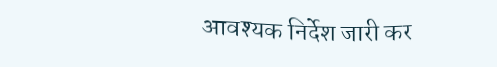आवश्यक निर्देश जारी कर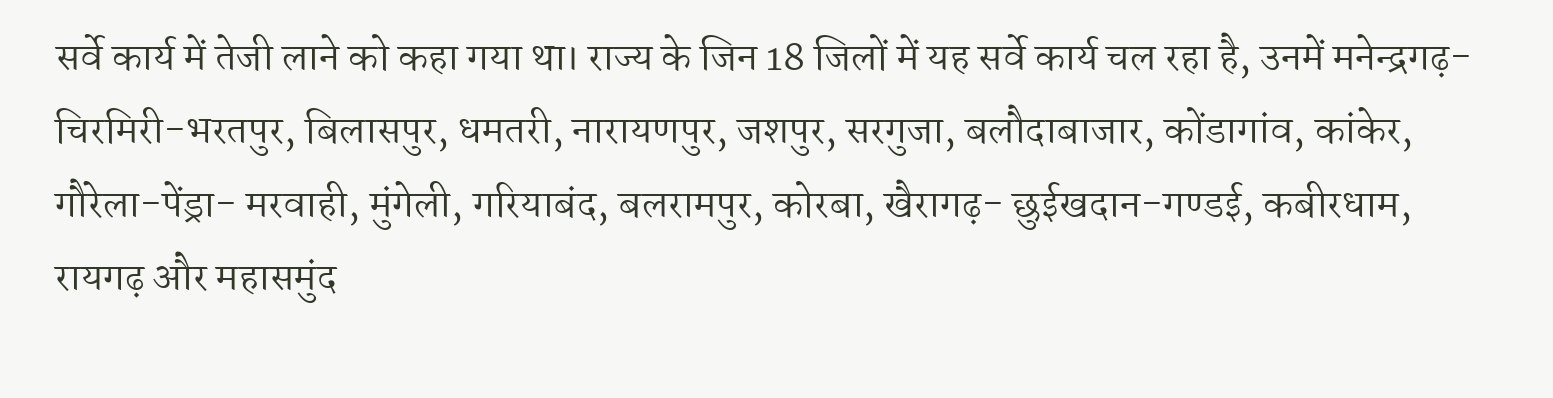सर्वे कार्य में तेजी लाने को कहा गया था। राज्य के जिन 18 जिलों में यह सर्वे कार्य चल रहा है, उनमें मनेन्द्रगढ़- चिरमिरी-भरतपुर, बिलासपुर, धमतरी, नारायणपुर, जशपुर, सरगुजा, बलौदाबाजार, कोंडागांव, कांकेर, गौरेला-पेंड्रा- मरवाही, मुंगेली, गरियाबंद, बलरामपुर, कोरबा, खैरागढ़- छुईखदान-गण्डई, कबीरधाम, रायगढ़ और महासमुंद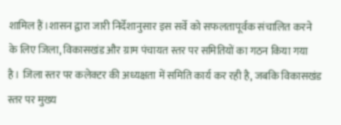शामिल हैं।शासन द्वारा जारी निर्देशानुसार इस सर्वे को सफलतापूर्वक संचालित करने के लिए जिला, विकासखंड और ग्राम पंचायत स्तर पर समितियों का गठन किया गया है। जिला स्तर पर कलेक्टर की अध्यक्षता में समिति कार्य कर रही है, जबकि विकासखंड स्तर पर मुख्य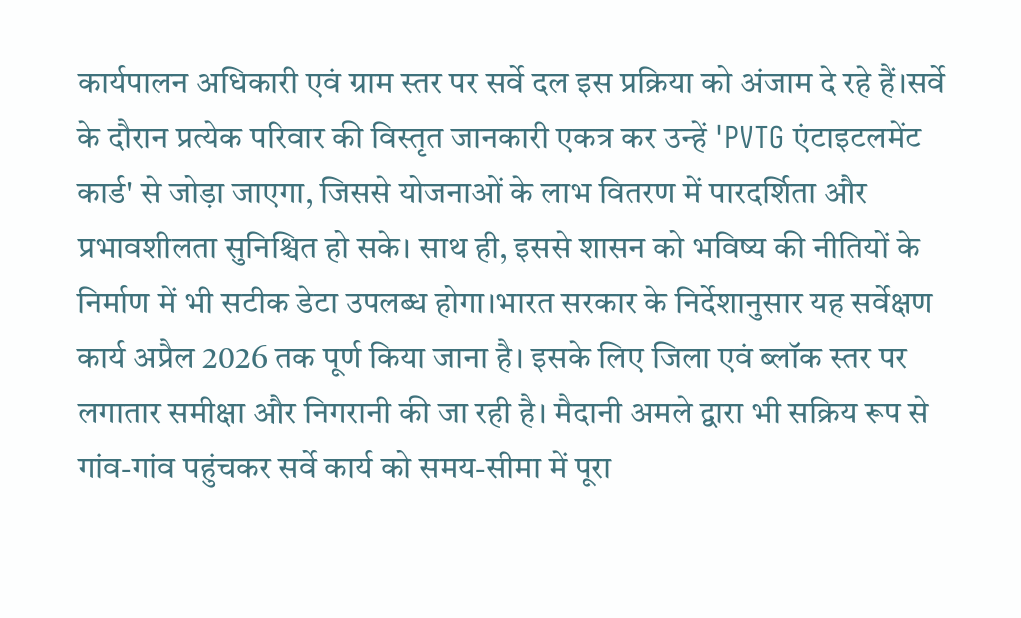कार्यपालन अधिकारी एवं ग्राम स्तर पर सर्वे दल इस प्रक्रिया को अंजाम दे रहे हैं।सर्वे के दौरान प्रत्येक परिवार की विस्तृत जानकारी एकत्र कर उन्हें 'PVTG एंटाइटलमेंट कार्ड' से जोड़ा जाएगा, जिससे योजनाओं के लाभ वितरण में पारदर्शिता और प्रभावशीलता सुनिश्चित हो सके। साथ ही, इससे शासन को भविष्य की नीतियों के निर्माण में भी सटीक डेटा उपलब्ध होगा।भारत सरकार के निर्देशानुसार यह सर्वेक्षण कार्य अप्रैल 2026 तक पूर्ण किया जाना है। इसके लिए जिला एवं ब्लॉक स्तर पर लगातार समीक्षा और निगरानी की जा रही है। मैदानी अमले द्वारा भी सक्रिय रूप से गांव-गांव पहुंचकर सर्वे कार्य को समय-सीमा में पूरा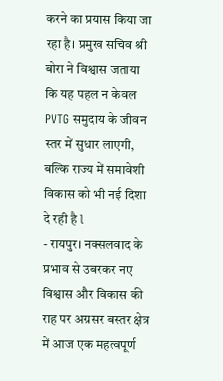करने का प्रयास किया जा रहा है। प्रमुख सचिव श्री बोरा ने विश्वास जताया कि यह पहल न केवल PVTG समुदाय के जीवन स्तर में सुधार लाएगी, बल्कि राज्य में समावेशी विकास को भी नई दिशा दे रही है l
- रायपुर। नक्सलवाद के प्रभाव से उबरकर नए विश्वास और विकास की राह पर अग्रसर बस्तर क्षेत्र में आज एक महत्वपूर्ण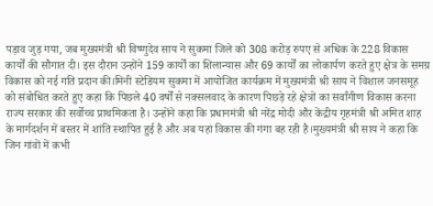पड़ाव जुड़ गया, जब मुख्यमंत्री श्री विष्णुदेव साय ने सुकमा जिले को 308 करोड़ रुपए से अधिक के 228 विकास कार्यों की सौगात दी। इस दौरान उन्होंने 159 कार्यों का शिलान्यास और 69 कार्यों का लोकार्पण करते हुए क्षेत्र के समग्र विकास को नई गति प्रदान की।मिनी स्टेडियम सुकमा में आयोजित कार्यक्रम में मुख्यमंत्री श्री साय ने विशाल जनसमूह को संबोधित करते हुए कहा कि पिछले 40 वर्षों से नक्सलवाद के कारण पिछड़े रहे क्षेत्रों का सर्वांगीण विकास करना राज्य सरकार की सर्वोच्च प्राथमिकता है। उन्होंने कहा कि प्रधानमंत्री श्री नरेंद्र मोदी और केंद्रीय गृहमंत्री श्री अमित शाह के मार्गदर्शन में बस्तर में शांति स्थापित हुई है और अब यहां विकास की गंगा बह रही है।मुख्यमंत्री श्री साय ने कहा कि जिन गांवों में कभी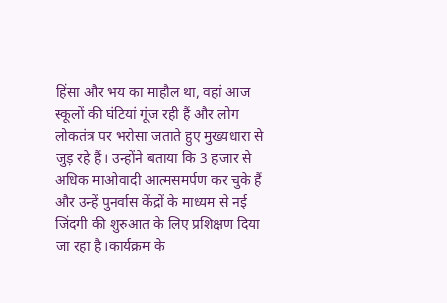हिंसा और भय का माहौल था, वहां आज स्कूलों की घंटियां गूंज रही हैं और लोग लोकतंत्र पर भरोसा जताते हुए मुख्यधारा से जुड़ रहे हैं। उन्होंने बताया कि 3 हजार से अधिक माओवादी आत्मसमर्पण कर चुके हैं और उन्हें पुनर्वास केंद्रों के माध्यम से नई जिंदगी की शुरुआत के लिए प्रशिक्षण दिया जा रहा है।कार्यक्रम के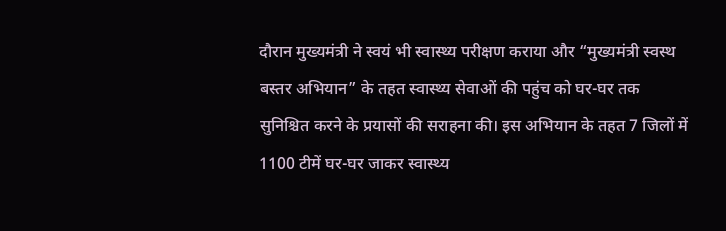दौरान मुख्यमंत्री ने स्वयं भी स्वास्थ्य परीक्षण कराया और “मुख्यमंत्री स्वस्थ बस्तर अभियान” के तहत स्वास्थ्य सेवाओं की पहुंच को घर-घर तक सुनिश्चित करने के प्रयासों की सराहना की। इस अभियान के तहत 7 जिलों में 1100 टीमें घर-घर जाकर स्वास्थ्य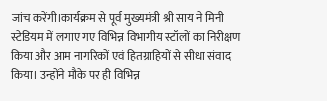जांच करेंगी।कार्यक्रम से पूर्व मुख्यमंत्री श्री साय ने मिनी स्टेडियम में लगाए गए विभिन्न विभागीय स्टॉलों का निरीक्षण किया और आम नागरिकों एवं हितग्राहियों से सीधा संवाद किया। उन्होंने मौके पर ही विभिन्न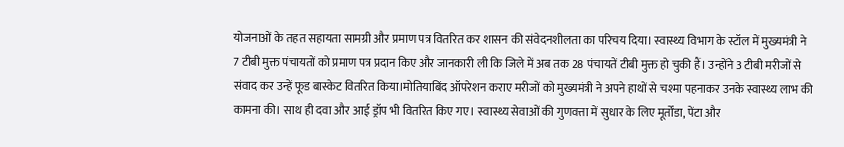योजनाओं के तहत सहायता सामग्री और प्रमाण पत्र वितरित कर शासन की संवेदनशीलता का परिचय दिया। स्वास्थ्य विभाग के स्टॉल में मुख्यमंत्री ने 7 टीबी मुक्त पंचायतों को प्रमाण पत्र प्रदान किए और जानकारी ली कि जिले में अब तक 28 पंचायतें टीबी मुक्त हो चुकी हैं। उन्होंने 3 टीबी मरीजों से संवाद कर उन्हें फूड बास्केट वितरित किया।मोतियाबिंद ऑपरेशन कराए मरीजों को मुख्यमंत्री ने अपने हाथों से चश्मा पहनाकर उनके स्वास्थ्य लाभ की कामना की। साथ ही दवा और आई ड्रॉप भी वितरित किए गए। स्वास्थ्य सेवाओं की गुणवत्ता में सुधार के लिए मूर्तोंडा, पेंटा और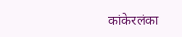कांकेरलंका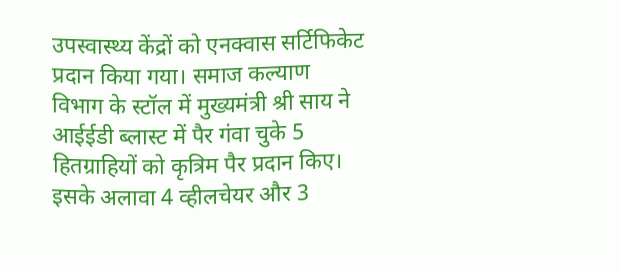उपस्वास्थ्य केंद्रों को एनक्वास सर्टिफिकेट प्रदान किया गया। समाज कल्याण विभाग के स्टॉल में मुख्यमंत्री श्री साय ने आईईडी ब्लास्ट में पैर गंवा चुके 5 हितग्राहियों को कृत्रिम पैर प्रदान किए। इसके अलावा 4 व्हीलचेयर और 3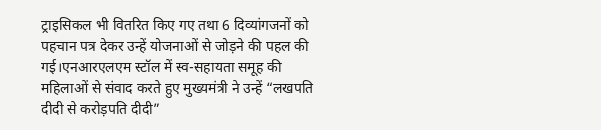ट्राइसिकल भी वितरित किए गए तथा 6 दिव्यांगजनों को पहचान पत्र देकर उन्हें योजनाओं से जोड़ने की पहल की गई।एनआरएलएम स्टॉल में स्व-सहायता समूह की महिलाओं से संवाद करते हुए मुख्यमंत्री ने उन्हें “लखपति दीदी से करोड़पति दीदी”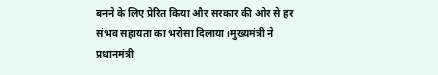बनने के लिए प्रेरित किया और सरकार की ओर से हर संभव सहायता का भरोसा दिलाया।मुख्यमंत्री ने प्रधानमंत्री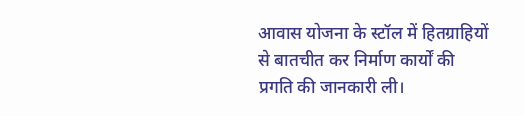आवास योजना के स्टॉल में हितग्राहियों से बातचीत कर निर्माण कार्यों की प्रगति की जानकारी ली।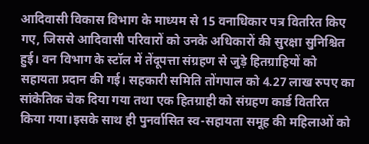आदिवासी विकास विभाग के माध्यम से 15 वनाधिकार पत्र वितरित किए गए, जिससे आदिवासी परिवारों को उनके अधिकारों की सुरक्षा सुनिश्चित हुई। वन विभाग के स्टॉल में तेंदूपत्ता संग्रहण से जुड़े हितग्राहियों को सहायता प्रदान की गई। सहकारी समिति तोंगपाल को 4.27 लाख रुपए का सांकेतिक चेक दिया गया तथा एक हितग्राही को संग्रहण कार्ड वितरित किया गया।इसके साथ ही पुनर्वासित स्व-सहायता समूह की महिलाओं को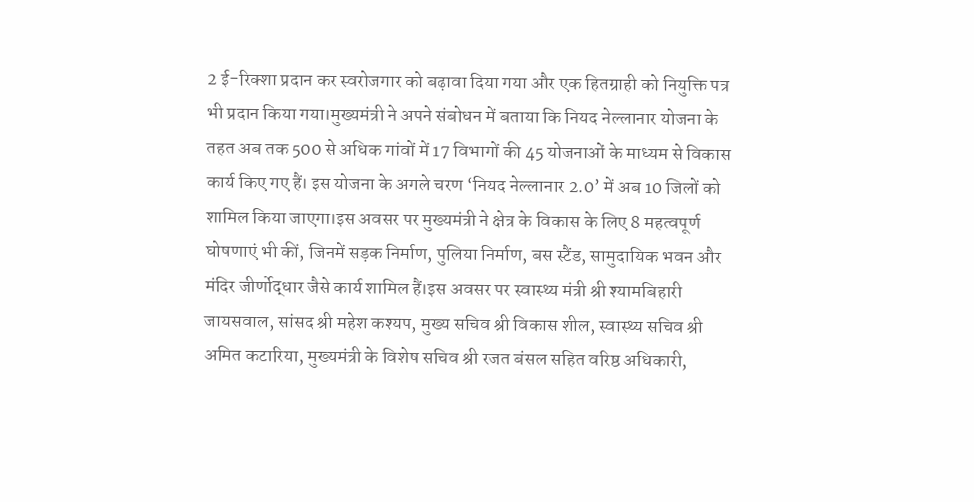2 ई-रिक्शा प्रदान कर स्वरोजगार को बढ़ावा दिया गया और एक हितग्राही को नियुक्ति पत्र भी प्रदान किया गया।मुख्यमंत्री ने अपने संबोधन में बताया कि नियद नेल्लानार योजना के तहत अब तक 500 से अधिक गांवों में 17 विभागों की 45 योजनाओं के माध्यम से विकास कार्य किए गए हैं। इस योजना के अगले चरण ‘नियद नेल्लानार 2.0’ में अब 10 जिलों को शामिल किया जाएगा।इस अवसर पर मुख्यमंत्री ने क्षेत्र के विकास के लिए 8 महत्वपूर्ण घोषणाएं भी कीं, जिनमें सड़क निर्माण, पुलिया निर्माण, बस स्टैंड, सामुदायिक भवन और मंदिर जीर्णोद्धार जैसे कार्य शामिल हैं।इस अवसर पर स्वास्थ्य मंत्री श्री श्यामबिहारी जायसवाल, सांसद श्री महेश कश्यप, मुख्य सचिव श्री विकास शील, स्वास्थ्य सचिव श्री अमित कटारिया, मुख्यमंत्री के विशेष सचिव श्री रजत बंसल सहित वरिष्ठ अधिकारी,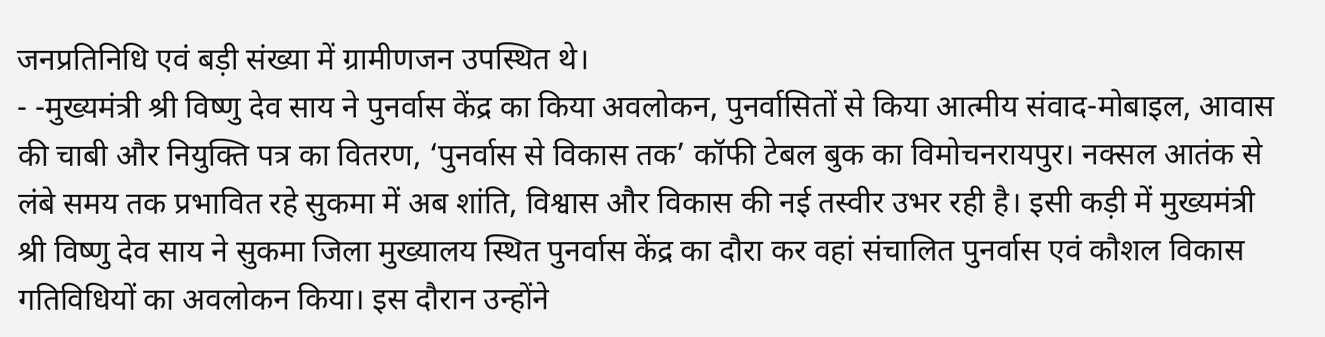जनप्रतिनिधि एवं बड़ी संख्या में ग्रामीणजन उपस्थित थे।
- -मुख्यमंत्री श्री विष्णु देव साय ने पुनर्वास केंद्र का किया अवलोकन, पुनर्वासितों से किया आत्मीय संवाद-मोबाइल, आवास की चाबी और नियुक्ति पत्र का वितरण, ‘पुनर्वास से विकास तक’ कॉफी टेबल बुक का विमोचनरायपुर। नक्सल आतंक से लंबे समय तक प्रभावित रहे सुकमा में अब शांति, विश्वास और विकास की नई तस्वीर उभर रही है। इसी कड़ी में मुख्यमंत्री श्री विष्णु देव साय ने सुकमा जिला मुख्यालय स्थित पुनर्वास केंद्र का दौरा कर वहां संचालित पुनर्वास एवं कौशल विकास गतिविधियों का अवलोकन किया। इस दौरान उन्होंने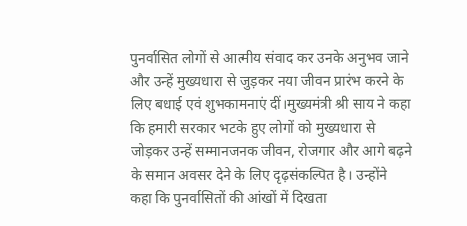पुनर्वासित लोगों से आत्मीय संवाद कर उनके अनुभव जाने और उन्हें मुख्यधारा से जुड़कर नया जीवन प्रारंभ करने के लिए बधाई एवं शुभकामनाएं दीं।मुख्यमंत्री श्री साय ने कहा कि हमारी सरकार भटके हुए लोगों को मुख्यधारा से जोड़कर उन्हें सम्मानजनक जीवन, रोजगार और आगे बढ़ने के समान अवसर देने के लिए दृढ़संकल्पित है। उन्होंने कहा कि पुनर्वासितों की आंखों में दिखता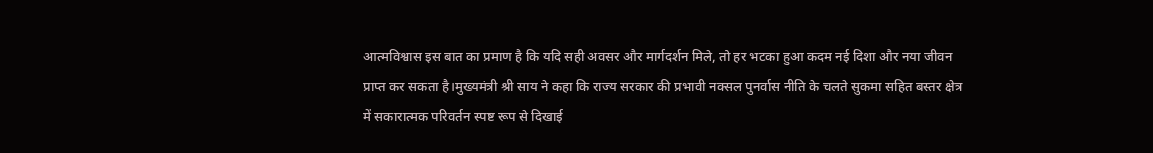आत्मविश्वास इस बात का प्रमाण है कि यदि सही अवसर और मार्गदर्शन मिले, तो हर भटका हुआ कदम नई दिशा और नया जीवन प्राप्त कर सकता है।मुख्यमंत्री श्री साय ने कहा कि राज्य सरकार की प्रभावी नक्सल पुनर्वास नीति के चलते सुकमा सहित बस्तर क्षेत्र में सकारात्मक परिवर्तन स्पष्ट रूप से दिखाई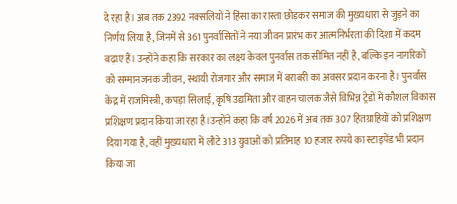दे रहा है। अब तक 2392 नक्सलियों ने हिंसा का रास्ता छोड़कर समाज की मुख्यधारा से जुड़ने का निर्णय लिया है, जिनमें से 361 पुनर्वासितों ने नया जीवन प्रारंभ कर आत्मनिर्भरता की दिशा में कदम बढ़ाए हैं। उन्होंने कहा कि सरकार का लक्ष्य केवल पुनर्वास तक सीमित नहीं है, बल्कि इन नागरिकों को सम्मानजनक जीवन, स्थायी रोजगार और समाज में बराबरी का अवसर प्रदान करना है। पुनर्वास केंद्र में राजमिस्त्री, कपड़ा सिलाई, कृषि उद्यमिता और वाहन चालक जैसे विभिन्न ट्रेडों में कौशल विकास प्रशिक्षण प्रदान किया जा रहा है।उन्होंने कहा कि वर्ष 2026 में अब तक 307 हितग्राहियों को प्रशिक्षण दिया गया है, वहीं मुख्यधारा में लौटे 313 युवाओं को प्रतिमाह 10 हजार रुपये का स्टाइपेंड भी प्रदान किया जा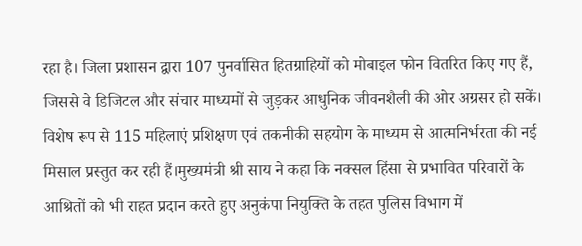रहा है। जिला प्रशासन द्वारा 107 पुनर्वासित हितग्राहियों को मोबाइल फोन वितरित किए गए हैं, जिससे वे डिजिटल और संचार माध्यमों से जुड़कर आधुनिक जीवनशैली की ओर अग्रसर हो सकें। विशेष रूप से 115 महिलाएं प्रशिक्षण एवं तकनीकी सहयोग के माध्यम से आत्मनिर्भरता की नई मिसाल प्रस्तुत कर रही हैं।मुख्यमंत्री श्री साय ने कहा कि नक्सल हिंसा से प्रभावित परिवारों के आश्रितों को भी राहत प्रदान करते हुए अनुकंपा नियुक्ति के तहत पुलिस विभाग में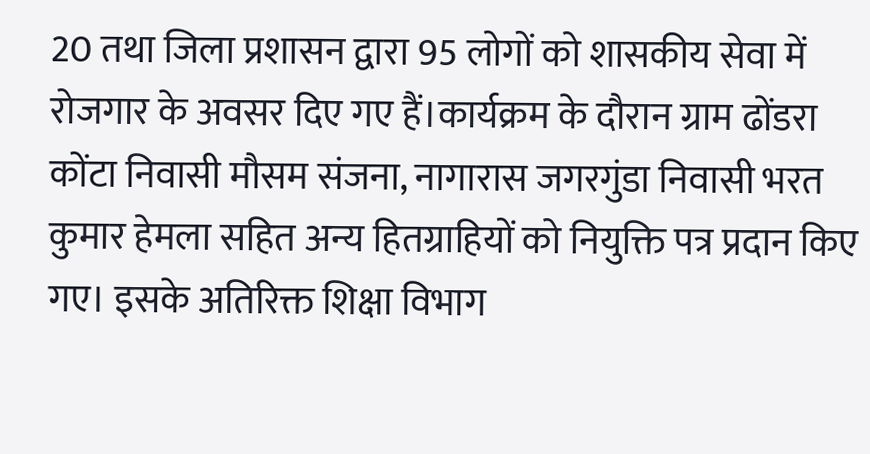20 तथा जिला प्रशासन द्वारा 95 लोगों को शासकीय सेवा में रोजगार के अवसर दिए गए हैं।कार्यक्रम के दौरान ग्राम ढोंडरा कोंटा निवासी मौसम संजना, नागारास जगरगुंडा निवासी भरत कुमार हेमला सहित अन्य हितग्राहियों को नियुक्ति पत्र प्रदान किए गए। इसके अतिरिक्त शिक्षा विभाग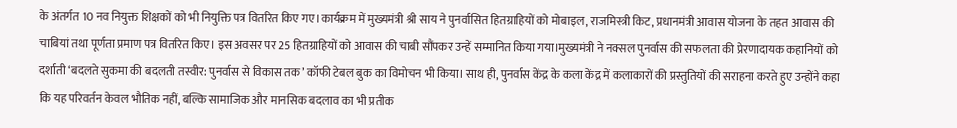के अंतर्गत 10 नव नियुक्त शिक्षकों को भी नियुक्ति पत्र वितरित किए गए।कार्यक्रम में मुख्यमंत्री श्री साय ने पुनर्वासित हितग्राहियों को मोबाइल, राजमिस्त्री किट, प्रधानमंत्री आवास योजना के तहत आवास की चाबियां तथा पूर्णता प्रमाण पत्र वितरित किए। इस अवसर पर 25 हितग्राहियों को आवास की चाबी सौंपकर उन्हें सम्मानित किया गया।मुख्यमंत्री ने नक्सल पुनर्वास की सफलता की प्रेरणादायक कहानियों को दर्शाती ‘बदलते सुकमा की बदलती तस्वीर: पुनर्वास से विकास तक’ कॉफी टेबल बुक का विमोचन भी किया। साथ ही, पुनर्वास केंद्र के कला केंद्र में कलाकारों की प्रस्तुतियों की सराहना करते हुए उन्होंने कहा कि यह परिवर्तन केवल भौतिक नहीं, बल्कि सामाजिक और मानसिक बदलाव का भी प्रतीक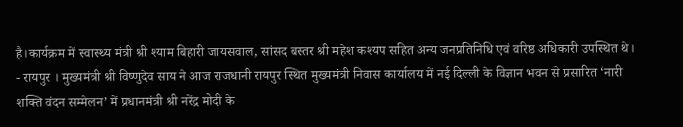है।कार्यक्रम में स्वास्थ्य मंत्री श्री श्याम बिहारी जायसवाल, सांसद बस्तर श्री महेश कश्यप सहित अन्य जनप्रतिनिधि एवं वरिष्ठ अधिकारी उपस्थित थे।
- रायपुर । मुख्यमंत्री श्री विष्णुदेव साय ने आज राजधानी रायपुर स्थित मुख्यमंत्री निवास कार्यालय में नई दिल्ली के विज्ञान भवन से प्रसारित ‘नारी शक्ति वंदन सम्मेलन’ में प्रधानमंत्री श्री नरेंद्र मोदी के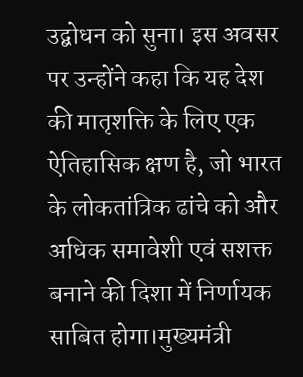उद्बोधन को सुना। इस अवसर पर उन्होंने कहा कि यह देश की मातृशक्ति के लिए एक ऐतिहासिक क्षण है, जो भारत के लोकतांत्रिक ढांचे को और अधिक समावेशी एवं सशक्त बनाने की दिशा में निर्णायक साबित होगा।मुख्यमंत्री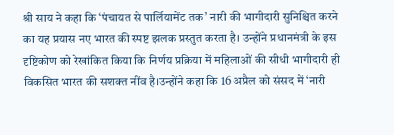श्री साय ने कहा कि ‘पंचायत से पार्लियामेंट तक’ नारी की भागीदारी सुनिश्चित करने का यह प्रयास नए भारत की स्पष्ट झलक प्रस्तुत करता है। उन्होंने प्रधानमंत्री के इस दृष्टिकोण को रेखांकित किया कि निर्णय प्रक्रिया में महिलाओं की सीधी भागीदारी ही विकसित भारत की सशक्त नींव है।उन्होंने कहा कि 16 अप्रैल को संसद में ‘नारी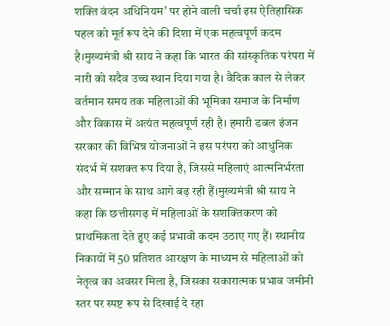शक्ति वंदन अधिनियम’ पर होने वाली चर्चा इस ऐतिहासिक पहल को मूर्त रूप देने की दिशा में एक महत्वपूर्ण कदम है।मुख्यमंत्री श्री साय ने कहा कि भारत की सांस्कृतिक परंपरा में नारी को सदैव उच्च स्थान दिया गया है। वैदिक काल से लेकर वर्तमान समय तक महिलाओं की भूमिका समाज के निर्माण और विकास में अत्यंत महत्वपूर्ण रही है। हमारी डबल इंजन सरकार की विभिन्न योजनाओं ने इस परंपरा को आधुनिक संदर्भ में सशक्त रूप दिया है, जिससे महिलाएं आत्मनिर्भरता और सम्मान के साथ आगे बढ़ रही हैं।मुख्यमंत्री श्री साय ने कहा कि छत्तीसगढ़ में महिलाओं के सशक्तिकरण को प्राथमिकता देते हुए कई प्रभावी कदम उठाए गए हैं। स्थानीय निकायों में 50 प्रतिशत आरक्षण के माध्यम से महिलाओं को नेतृत्व का अवसर मिला है, जिसका सकारात्मक प्रभाव जमीनी स्तर पर स्पष्ट रूप से दिखाई दे रहा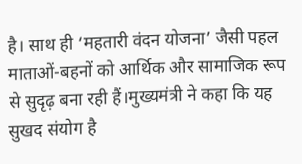है। साथ ही ‘महतारी वंदन योजना’ जैसी पहल माताओं-बहनों को आर्थिक और सामाजिक रूप से सुदृढ़ बना रही हैं।मुख्यमंत्री ने कहा कि यह सुखद संयोग है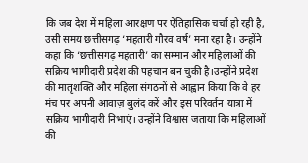कि जब देश में महिला आरक्षण पर ऐतिहासिक चर्चा हो रही है, उसी समय छत्तीसगढ़ ‘महतारी गौरव वर्ष’ मना रहा है। उन्होंने कहा कि ‘छत्तीसगढ़ महतारी’ का सम्मान और महिलाओं की सक्रिय भागीदारी प्रदेश की पहचान बन चुकी है।उन्होंने प्रदेश की मातृशक्ति और महिला संगठनों से आह्वान किया कि वे हर मंच पर अपनी आवाज़ बुलंद करें और इस परिवर्तन यात्रा में सक्रिय भागीदारी निभाएं। उन्होंने विश्वास जताया कि महिलाओं की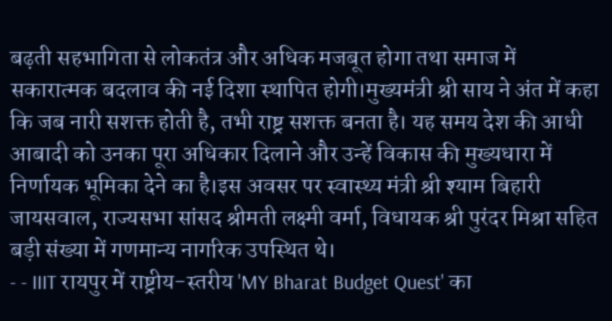बढ़ती सहभागिता से लोकतंत्र और अधिक मजबूत होगा तथा समाज में सकारात्मक बदलाव की नई दिशा स्थापित होगी।मुख्यमंत्री श्री साय ने अंत में कहा कि जब नारी सशक्त होती है, तभी राष्ट्र सशक्त बनता है। यह समय देश की आधी आबादी को उनका पूरा अधिकार दिलाने और उन्हें विकास की मुख्यधारा में निर्णायक भूमिका देने का है।इस अवसर पर स्वास्थ्य मंत्री श्री श्याम बिहारी जायसवाल, राज्यसभा सांसद श्रीमती लक्ष्मी वर्मा, विधायक श्री पुरंदर मिश्रा सहित बड़ी संख्या में गणमान्य नागरिक उपस्थित थे।
- - IIIT रायपुर में राष्ट्रीय-स्तरीय 'MY Bharat Budget Quest' का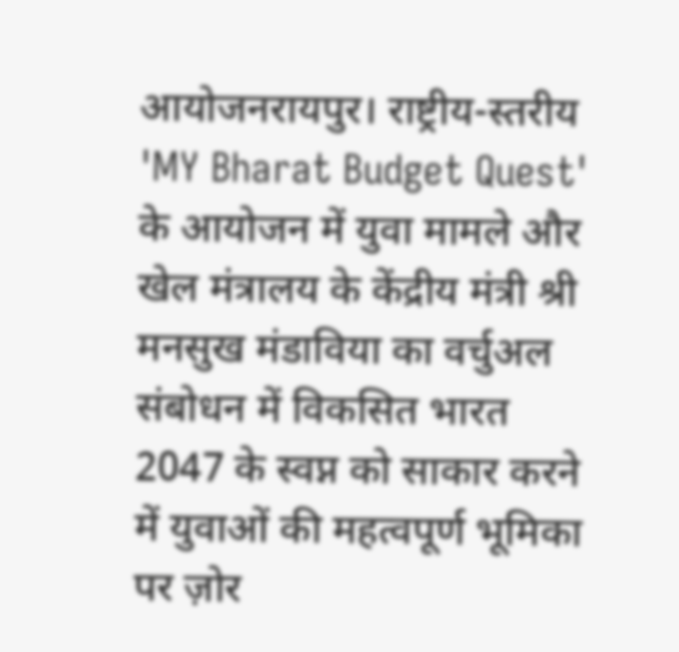आयोजनरायपुर। राष्ट्रीय-स्तरीय 'MY Bharat Budget Quest' के आयोजन में युवा मामले और खेल मंत्रालय के केंद्रीय मंत्री श्री मनसुख मंडाविया का वर्चुअल संबोधन में विकसित भारत 2047 के स्वप्न को साकार करने में युवाओं की महत्वपूर्ण भूमिका पर ज़ोर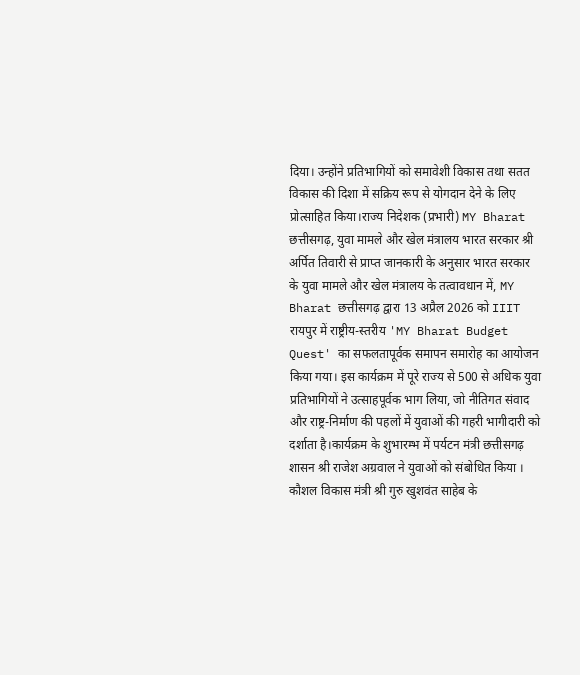दिया। उन्होंने प्रतिभागियों को समावेशी विकास तथा सतत विकास की दिशा में सक्रिय रूप से योगदान देने के लिए प्रोत्साहित किया।राज्य निदेशक (प्रभारी) MY Bharat छत्तीसगढ़, युवा मामले और खेल मंत्रालय भारत सरकार श्री अर्पित तिवारी से प्राप्त जानकारी के अनुसार भारत सरकार के युवा मामले और खेल मंत्रालय के तत्वावधान में, MY Bharat छत्तीसगढ़ द्वारा 13 अप्रैल 2026 को IIIT रायपुर में राष्ट्रीय-स्तरीय 'MY Bharat Budget Quest' का सफलतापूर्वक समापन समारोह का आयोजन किया गया। इस कार्यक्रम में पूरे राज्य से 500 से अधिक युवा प्रतिभागियों ने उत्साहपूर्वक भाग लिया, जो नीतिगत संवाद और राष्ट्र-निर्माण की पहलों में युवाओं की गहरी भागीदारी को दर्शाता है।कार्यक्रम के शुभारम्भ में पर्यटन मंत्री छत्तीसगढ़ शासन श्री राजेश अग्रवाल ने युवाओं को संबोधित किया । कौशल विकास मंत्री श्री गुरु खुशवंत साहेब के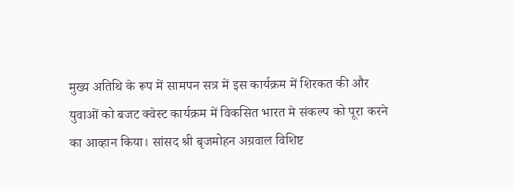मुख्य अतिथि के रूप में सामपन सत्र में इस कार्यक्रम में शिरकत की और युवाओं को बजट क्वेस्ट कार्यक्रम में विकसित भारत मे संकल्प को पूरा करने का आव्हान किया। सांसद श्री बृजमोहन अग्रवाल विशिष्ट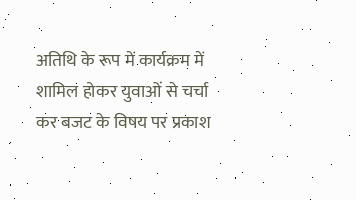अतिथि के रूप में कार्यक्रम में शामिल होकर युवाओं से चर्चा कर बजट के विषय पर प्रकाश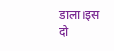डाला।इस दो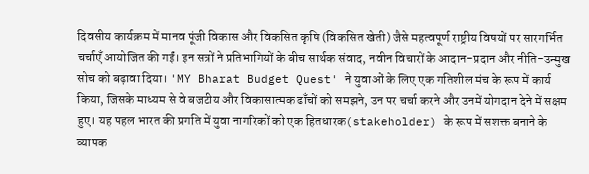दिवसीय कार्यक्रम में मानव पूंजी विकास और विकसित कृषि (विकसित खेती) जैसे महत्वपूर्ण राष्ट्रीय विषयों पर सारगर्भित चर्चाएँ आयोजित की गईं। इन सत्रों ने प्रतिभागियों के बीच सार्थक संवाद, नवीन विचारों के आदान-प्रदान और नीति-उन्मुख सोच को बढ़ावा दिया। 'MY Bharat Budget Quest' ने युवाओं के लिए एक गतिशील मंच के रूप में कार्य किया, जिसके माध्यम से वे बजटीय और विकासात्मक ढाँचों को समझने, उन पर चर्चा करने और उनमें योगदान देने में सक्षम हुए। यह पहल भारत की प्रगति में युवा नागरिकों को एक हितधारक(stakeholder) के रूप में सशक्त बनाने के व्यापक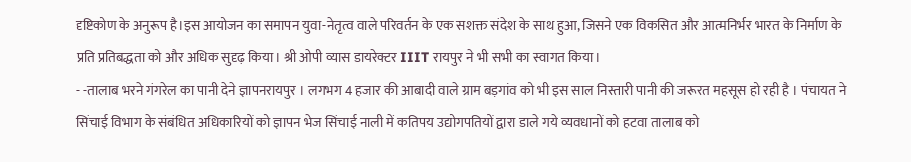दृष्टिकोण के अनुरूप है।इस आयोजन का समापन युवा-नेतृत्व वाले परिवर्तन के एक सशक्त संदेश के साथ हुआ, जिसने एक विकसित और आत्मनिर्भर भारत के निर्माण के प्रति प्रतिबद्धता को और अधिक सुदृढ़ किया। श्री ओपी व्यास डायरेक्टर IIIT रायपुर ने भी सभी का स्वागत किया।
- -तालाब भरने गंगरेल का पानी देने ज्ञापनरायपुर । लगभग 4 हजार की आबादी वाले ग्राम बड़गांव को भी इस साल निस्तारी पानी की जरूरत महसूस हो रही है । पंचायत ने सिंचाई विभाग के संबंधित अधिकारियों को ज्ञापन भेज सिंचाई नाली में कतिपय उद्योगपतियों द्वारा डाले गये व्यवधानों को हटवा तालाब को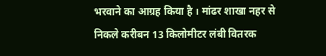भरवाने का आग्रह किया है । मांढर शाखा नहर से निकले करीबन 13 किलोमीटर लंबी वितरक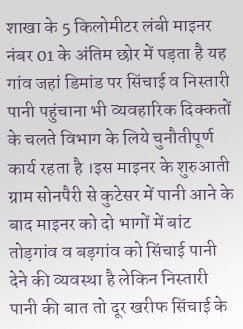शाखा के 5 किलोमीटर लंबी माइनर नंबर 01 के अंतिम छोर में पड़ता है यह गांव जहां डिमांड पर सिंचाई व निस्तारी पानी पहुंचाना भी व्यवहारिक दिक्कतों के चलते विभाग के लिये चुनौतीपूर्ण कार्य रहता है ।इस माइनर के शुरुआती ग्राम सोनपैरी से कुटेसर में पानी आने के बाद माइनर को दो भागों में बांट तोड़गांव व बड़गांव को सिंचाई पानी देने की व्यवस्था है लेकिन निस्तारी पानी की बात तो दूर खरीफ सिंचाई के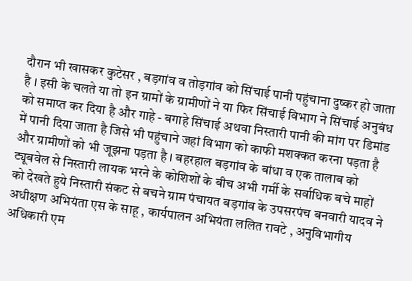दौरान भी खासकर कुटेसर , बड़गांव व तोड़गांव को सिंचाई पानी पहुंचाना दुष्कर हो जाता है । इसी के चलते या तो इन ग्रामों के ग्रामीणों ने या फिर सिंचाई विभाग ने सिंचाई अनुबंध को समाप्त कर दिया है और गाहे - बगाहे सिंचाई अथवा निस्तारी पानी की मांग पर डिमांड में पानी दिया जाता है जिसे भी पहुंचाने जहां विभाग को काफी मशक्कत करना पड़ता है और ग्रामीणों को भी जूझना पड़ता है । बहरहाल बड़गांव के बांधा व एक तालाब को ट्यूबवेल से निस्तारी लायक भरने के कोशिशों के बीच अभी गर्मी के सर्वाधिक बचे माहों को देखते हुये निस्तारी संकट से बचने ग्राम पंचायत बड़गांव के उपसरपंच बनवारी यादव ने अधीक्षण अभियंता एस के साहू , कार्यपालन अभियंता ललित रावटे , अनुविभागीय अधिकारी एम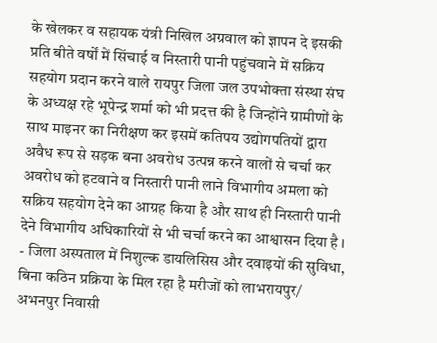के खेलकर व सहायक यंत्री निखिल अग्रवाल को ज्ञापन दे इसकी प्रति बीते वर्षों में सिंचाई व निस्तारी पानी पहुंचवाने में सक्रिय सहयोग प्रदान करने वाले रायपुर जिला जल उपभोक्ता संस्था संघ के अध्यक्ष रहे भूपेन्द्र शर्मा को भी प्रदत्त की है जिन्होंने ग्रामीणों के साथ माइनर का निरीक्षण कर इसमें कतिपय उद्योगपतियों द्वारा अवैध रूप से सड़क बना अवरोध उत्पन्न करने वालों से चर्चा कर अवरोध को हटवाने व निस्तारी पानी लाने विभागीय अमला को सक्रिय सहयोग देने का आग्रह किया है और साथ ही निस्तारी पानी देने विभागीय अधिकारियों से भी चर्चा करने का आश्वासन दिया है ।
- जिला अस्पताल में निशुल्क डायलिसिस और दवाइयों की सुविधा, बिना कठिन प्रक्रिया के मिल रहा है मरीजों को लाभरायपुर/ अभनपुर निवासी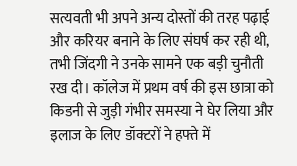सत्यवती भी अपने अन्य दोस्तों की तरह पढ़ाई और करियर बनाने के लिए संघर्ष कर रही थी, तभी जिंदगी ने उनके सामने एक बड़ी चुनौती रख दी। कॉलेज में प्रथम वर्ष की इस छात्रा को किडनी से जुड़ी गंभीर समस्या ने घेर लिया और इलाज के लिए डॉक्टरों ने हफ्ते में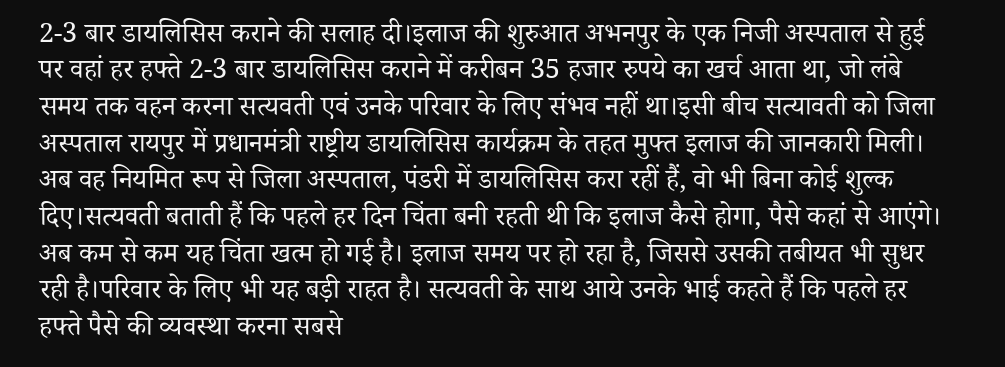2-3 बार डायलिसिस कराने की सलाह दी।इलाज की शुरुआत अभनपुर के एक निजी अस्पताल से हुई पर वहां हर हफ्ते 2-3 बार डायलिसिस कराने में करीबन 35 हजार रुपये का खर्च आता था, जो लंबे समय तक वहन करना सत्यवती एवं उनके परिवार के लिए संभव नहीं था।इसी बीच सत्यावती को जिला अस्पताल रायपुर में प्रधानमंत्री राष्ट्रीय डायलिसिस कार्यक्रम के तहत मुफ्त इलाज की जानकारी मिली। अब वह नियमित रूप से जिला अस्पताल, पंडरी में डायलिसिस करा रहीं हैं, वो भी बिना कोई शुल्क दिए।सत्यवती बताती हैं कि पहले हर दिन चिंता बनी रहती थी कि इलाज कैसे होगा, पैसे कहां से आएंगे। अब कम से कम यह चिंता खत्म हो गई है। इलाज समय पर हो रहा है, जिससे उसकी तबीयत भी सुधर रही है।परिवार के लिए भी यह बड़ी राहत है। सत्यवती के साथ आये उनके भाई कहते हैं कि पहले हर हफ्ते पैसे की व्यवस्था करना सबसे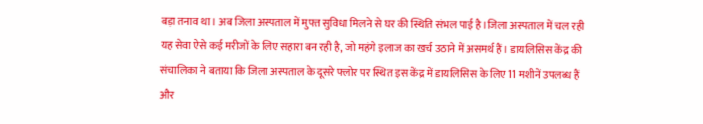बड़ा तनाव था। अब जिला अस्पताल में मुफ्त सुविधा मिलने से घर की स्थिति संभल पाई है।जिला अस्पताल में चल रही यह सेवा ऐसे कई मरीजों के लिए सहारा बन रही है, जो महंगे इलाज का खर्च उठाने में असमर्थ हैं। डायलिसिस केंद्र की संचालिका ने बताया कि जिला अस्पताल के दूसरे फ्लोर पर स्थित इस केंद्र में डायलिसिस के लिए 11 मशीनें उपलब्ध हैं और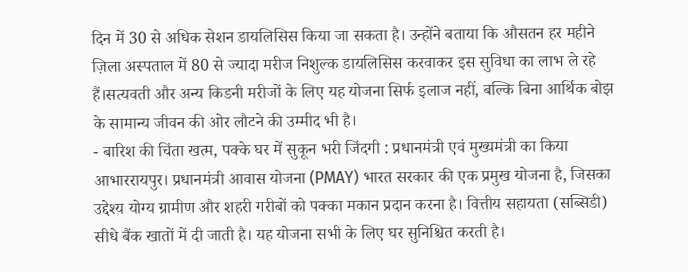दिन में 30 से अधिक सेशन डायलिसिस किया जा सकता है। उन्होंने बताया कि औसतन हर महीने ज़िला अस्पताल में 80 से ज्यादा मरीज निशुल्क डायलिसिस करवाकर इस सुविधा का लाभ ले रहे हैं।सत्यवती और अन्य किडनी मरीजों के लिए यह योजना सिर्फ इलाज नहीं, बल्कि बिना आर्थिक बोझ के सामान्य जीवन की ओर लौटने की उम्मीद भी है।
- बारिश की चिंता खत्म, पक्के घर में सुकून भरी जिंदगी : प्रधानमंत्री एवं मुख्यमंत्री का किया आभाररायपुर। प्रधानमंत्री आवास योजना (PMAY) भारत सरकार की एक प्रमुख योजना है, जिसका उद्देश्य योग्य ग्रामीण और शहरी गरीबों को पक्का मकान प्रदान करना है। वित्तीय सहायता (सब्सिडी) सीधे बैंक खातों में दी जाती है। यह योजना सभी के लिए घर सुनिश्चित करती है।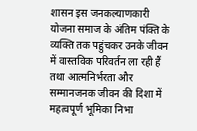शासन इस जनकल्याणकारी योजना समाज के अंतिम पंक्ति के व्यक्ति तक पहुंचकर उनके जीवन में वास्तविक परिवर्तन ला रही हैं तथा आत्मनिर्भरता और सम्मानजनक जीवन की दिशा में महत्वपूर्ण भूमिका निभा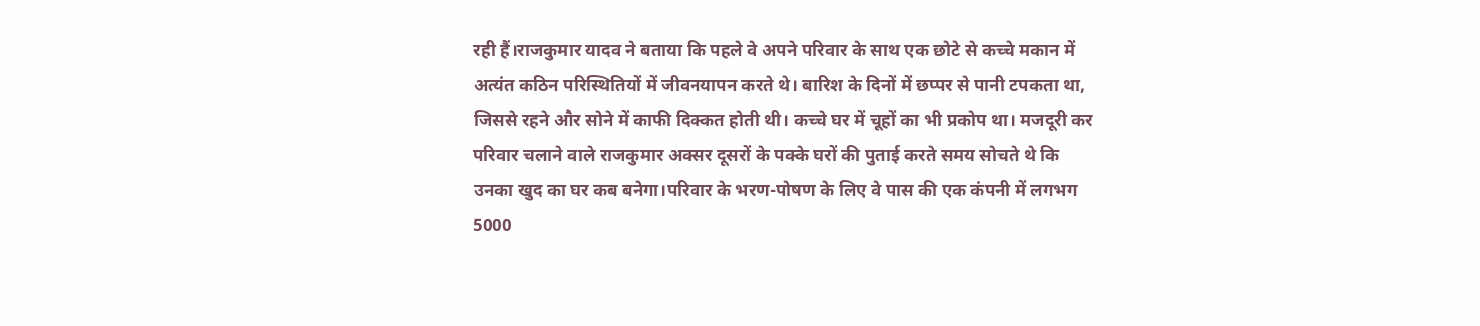रही हैं।राजकुमार यादव ने बताया कि पहले वे अपने परिवार के साथ एक छोटे से कच्चे मकान में अत्यंत कठिन परिस्थितियों में जीवनयापन करते थे। बारिश के दिनों में छप्पर से पानी टपकता था, जिससे रहने और सोने में काफी दिक्कत होती थी। कच्चे घर में चूहों का भी प्रकोप था। मजदूरी कर परिवार चलाने वाले राजकुमार अक्सर दूसरों के पक्के घरों की पुताई करते समय सोचते थे कि उनका खुद का घर कब बनेगा।परिवार के भरण-पोषण के लिए वे पास की एक कंपनी में लगभग 5000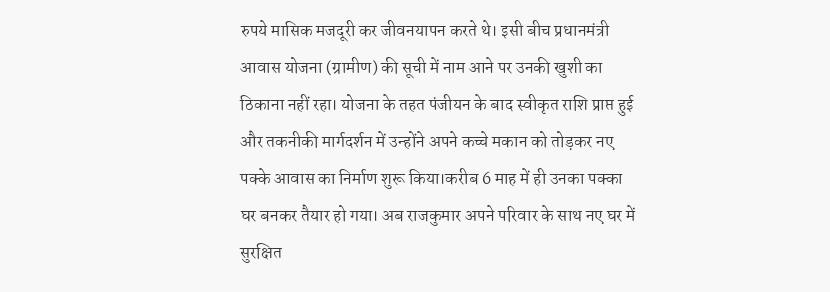रुपये मासिक मजदूरी कर जीवनयापन करते थे। इसी बीच प्रधानमंत्री आवास योजना (ग्रामीण) की सूची में नाम आने पर उनकी खुशी का ठिकाना नहीं रहा। योजना के तहत पंजीयन के बाद स्वीकृत राशि प्राप्त हुई और तकनीकी मार्गदर्शन में उन्होंने अपने कच्चे मकान को तोड़कर नए पक्के आवास का निर्माण शुरू किया।करीब 6 माह में ही उनका पक्का घर बनकर तैयार हो गया। अब राजकुमार अपने परिवार के साथ नए घर में सुरक्षित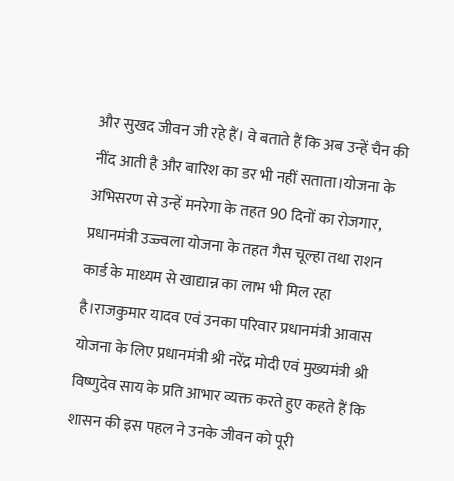और सुखद जीवन जी रहे हैं। वे बताते हैं कि अब उन्हें चैन की नींद आती है और बारिश का डर भी नहीं सताता।योजना के अभिसरण से उन्हें मनरेगा के तहत 90 दिनों का रोजगार, प्रधानमंत्री उज्ज्वला योजना के तहत गैस चूल्हा तथा राशन कार्ड के माध्यम से खाद्यान्न का लाभ भी मिल रहा है।राजकुमार यादव एवं उनका परिवार प्रधानमंत्री आवास योजना के लिए प्रधानमंत्री श्री नरेंद्र मोदी एवं मुख्यमंत्री श्री विष्णुदेव साय के प्रति आभार व्यक्त करते हुए कहते हैं कि शासन की इस पहल ने उनके जीवन को पूरी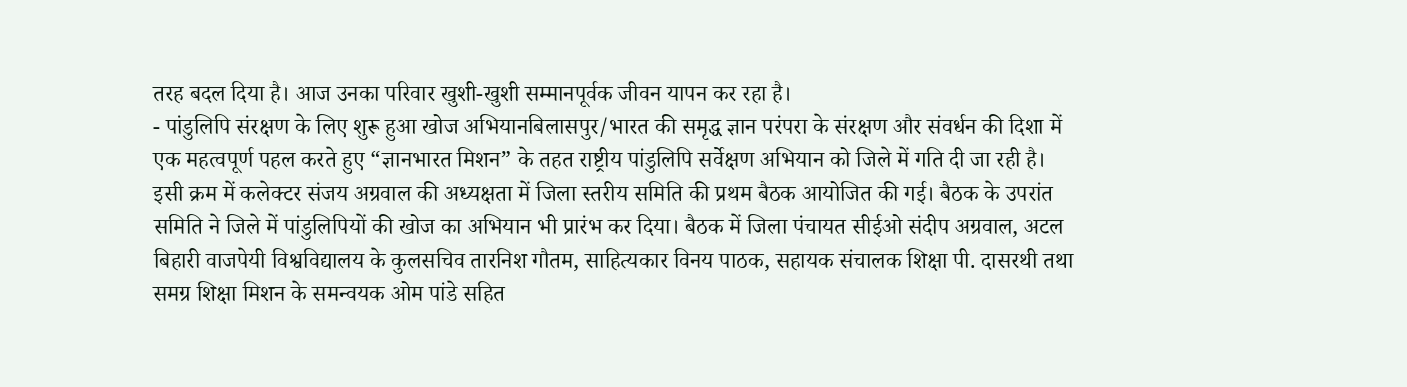तरह बदल दिया है। आज उनका परिवार खुशी-खुशी सम्मानपूर्वक जीवन यापन कर रहा है।
- पांडुलिपि संरक्षण के लिए शुरू हुआ खोज अभियानबिलासपुर/भारत की समृद्ध ज्ञान परंपरा के संरक्षण और संवर्धन की दिशा में एक महत्वपूर्ण पहल करते हुए “ज्ञानभारत मिशन” के तहत राष्ट्रीय पांडुलिपि सर्वेक्षण अभियान को जिले में गति दी जा रही है। इसी क्रम में कलेक्टर संजय अग्रवाल की अध्यक्षता में जिला स्तरीय समिति की प्रथम बैठक आयोजित की गई। बैठक के उपरांत समिति ने जिले में पांडुलिपियों की खोज का अभियान भी प्रारंभ कर दिया। बैठक में जिला पंचायत सीईओ संदीप अग्रवाल, अटल बिहारी वाजपेयी विश्वविद्यालय के कुलसचिव तारनिश गौतम, साहित्यकार विनय पाठक, सहायक संचालक शिक्षा पी. दासरथी तथा समग्र शिक्षा मिशन के समन्वयक ओम पांडे सहित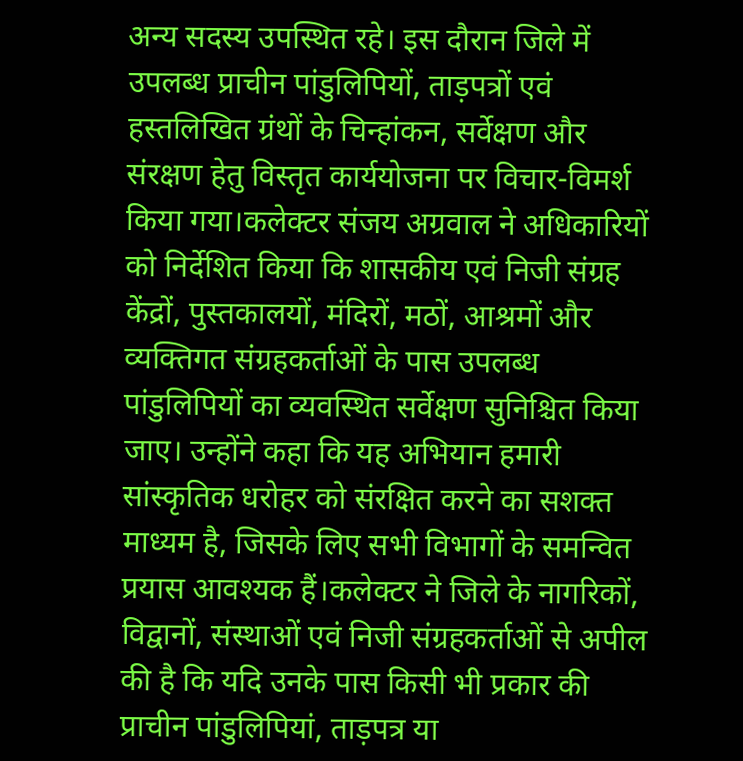अन्य सदस्य उपस्थित रहे। इस दौरान जिले में उपलब्ध प्राचीन पांडुलिपियों, ताड़पत्रों एवं हस्तलिखित ग्रंथों के चिन्हांकन, सर्वेक्षण और संरक्षण हेतु विस्तृत कार्ययोजना पर विचार-विमर्श किया गया।कलेक्टर संजय अग्रवाल ने अधिकारियों को निर्देशित किया कि शासकीय एवं निजी संग्रह केंद्रों, पुस्तकालयों, मंदिरों, मठों, आश्रमों और व्यक्तिगत संग्रहकर्ताओं के पास उपलब्ध पांडुलिपियों का व्यवस्थित सर्वेक्षण सुनिश्चित किया जाए। उन्होंने कहा कि यह अभियान हमारी सांस्कृतिक धरोहर को संरक्षित करने का सशक्त माध्यम है, जिसके लिए सभी विभागों के समन्वित प्रयास आवश्यक हैं।कलेक्टर ने जिले के नागरिकों, विद्वानों, संस्थाओं एवं निजी संग्रहकर्ताओं से अपील की है कि यदि उनके पास किसी भी प्रकार की प्राचीन पांडुलिपियां, ताड़पत्र या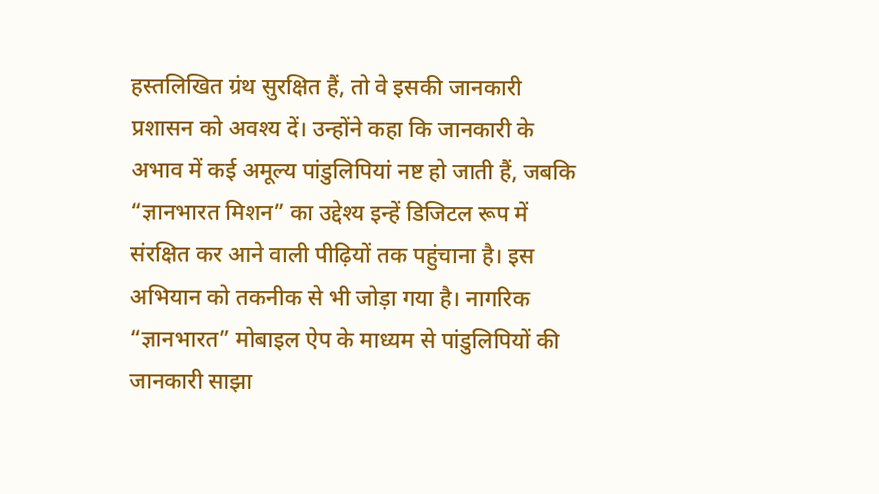हस्तलिखित ग्रंथ सुरक्षित हैं, तो वे इसकी जानकारी प्रशासन को अवश्य दें। उन्होंने कहा कि जानकारी के अभाव में कई अमूल्य पांडुलिपियां नष्ट हो जाती हैं, जबकि “ज्ञानभारत मिशन” का उद्देश्य इन्हें डिजिटल रूप में संरक्षित कर आने वाली पीढ़ियों तक पहुंचाना है। इस अभियान को तकनीक से भी जोड़ा गया है। नागरिक “ज्ञानभारत” मोबाइल ऐप के माध्यम से पांडुलिपियों की जानकारी साझा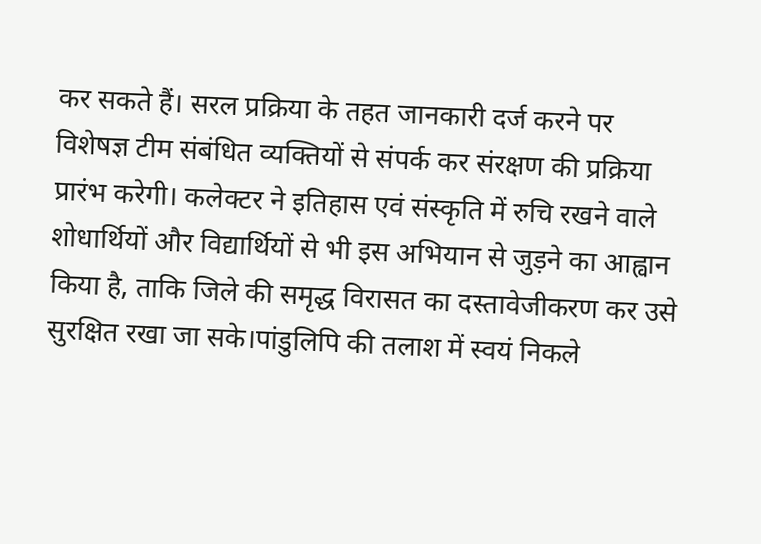कर सकते हैं। सरल प्रक्रिया के तहत जानकारी दर्ज करने पर विशेषज्ञ टीम संबंधित व्यक्तियों से संपर्क कर संरक्षण की प्रक्रिया प्रारंभ करेगी। कलेक्टर ने इतिहास एवं संस्कृति में रुचि रखने वाले शोधार्थियों और विद्यार्थियों से भी इस अभियान से जुड़ने का आह्वान किया है, ताकि जिले की समृद्ध विरासत का दस्तावेजीकरण कर उसे सुरक्षित रखा जा सके।पांडुलिपि की तलाश में स्वयं निकले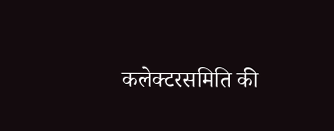कलेक्टरसमिति की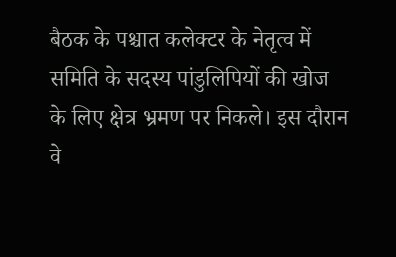बैठक के पश्चात कलेक्टर के नेतृत्व में समिति के सदस्य पांडुलिपियों की खोज के लिए क्षेत्र भ्रमण पर निकले। इस दौरान वे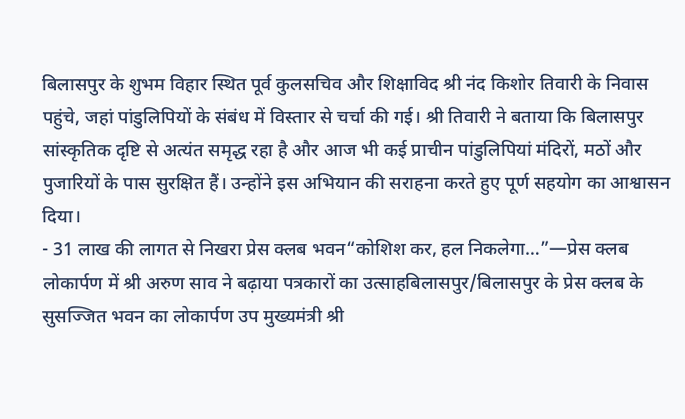बिलासपुर के शुभम विहार स्थित पूर्व कुलसचिव और शिक्षाविद श्री नंद किशोर तिवारी के निवास पहुंचे, जहां पांडुलिपियों के संबंध में विस्तार से चर्चा की गई। श्री तिवारी ने बताया कि बिलासपुर सांस्कृतिक दृष्टि से अत्यंत समृद्ध रहा है और आज भी कई प्राचीन पांडुलिपियां मंदिरों, मठों और पुजारियों के पास सुरक्षित हैं। उन्होंने इस अभियान की सराहना करते हुए पूर्ण सहयोग का आश्वासन दिया।
- 31 लाख की लागत से निखरा प्रेस क्लब भवन“कोशिश कर, हल निकलेगा…”—प्रेस क्लब लोकार्पण में श्री अरुण साव ने बढ़ाया पत्रकारों का उत्साहबिलासपुर/बिलासपुर के प्रेस क्लब के सुसज्जित भवन का लोकार्पण उप मुख्यमंत्री श्री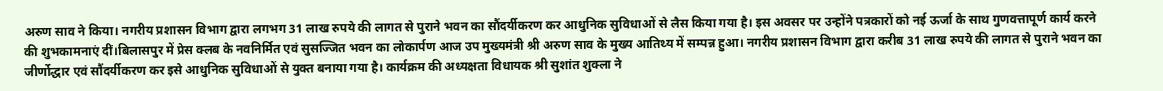अरुण साव ने किया। नगरीय प्रशासन विभाग द्वारा लगभग 31 लाख रुपये की लागत से पुराने भवन का सौंदर्यीकरण कर आधुनिक सुविधाओं से लैस किया गया है। इस अवसर पर उन्होंने पत्रकारों को नई ऊर्जा के साथ गुणवत्तापूर्ण कार्य करने की शुभकामनाएं दीं।बिलासपुर में प्रेस क्लब के नवनिर्मित एवं सुसज्जित भवन का लोकार्पण आज उप मुख्यमंत्री श्री अरुण साव के मुख्य आतिथ्य में सम्पन्न हुआ। नगरीय प्रशासन विभाग द्वारा करीब 31 लाख रुपये की लागत से पुराने भवन का जीर्णोद्धार एवं सौंदर्यीकरण कर इसे आधुनिक सुविधाओं से युक्त बनाया गया है। कार्यक्रम की अध्यक्षता विधायक श्री सुशांत शुक्ला ने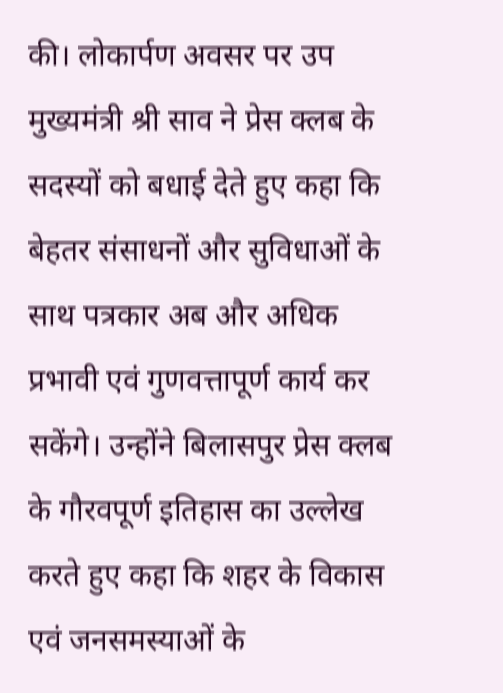की। लोकार्पण अवसर पर उप मुख्यमंत्री श्री साव ने प्रेस क्लब के सदस्यों को बधाई देते हुए कहा कि बेहतर संसाधनों और सुविधाओं के साथ पत्रकार अब और अधिक प्रभावी एवं गुणवत्तापूर्ण कार्य कर सकेंगे। उन्होंने बिलासपुर प्रेस क्लब के गौरवपूर्ण इतिहास का उल्लेख करते हुए कहा कि शहर के विकास एवं जनसमस्याओं के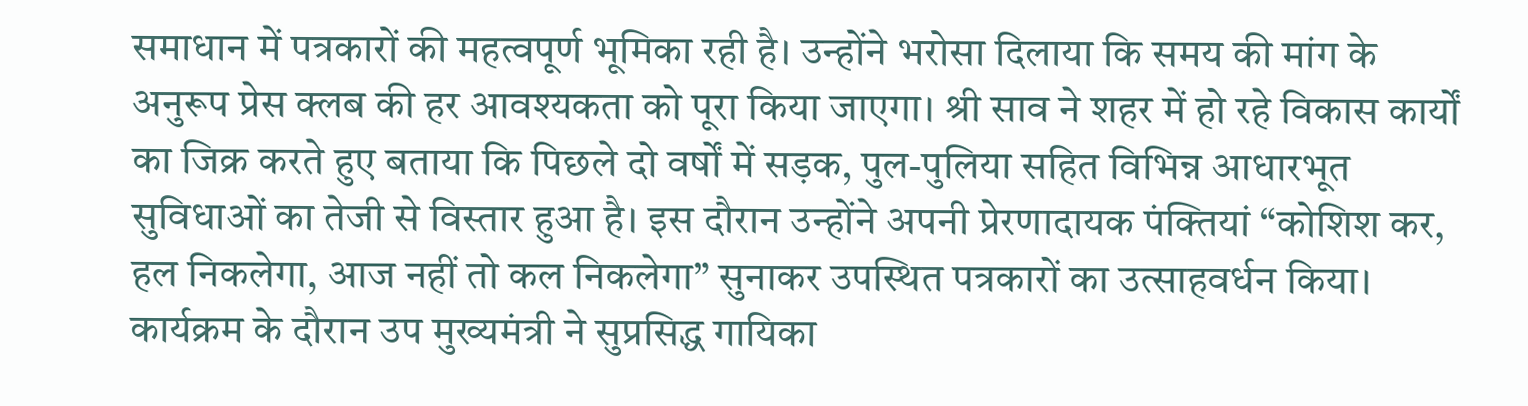समाधान में पत्रकारों की महत्वपूर्ण भूमिका रही है। उन्होंने भरोसा दिलाया कि समय की मांग के अनुरूप प्रेस क्लब की हर आवश्यकता को पूरा किया जाएगा। श्री साव ने शहर में हो रहे विकास कार्यों का जिक्र करते हुए बताया कि पिछले दो वर्षों में सड़क, पुल-पुलिया सहित विभिन्न आधारभूत सुविधाओं का तेजी से विस्तार हुआ है। इस दौरान उन्होंने अपनी प्रेरणादायक पंक्तियां “कोशिश कर, हल निकलेगा, आज नहीं तो कल निकलेगा” सुनाकर उपस्थित पत्रकारों का उत्साहवर्धन किया। कार्यक्रम के दौरान उप मुख्यमंत्री ने सुप्रसिद्ध गायिका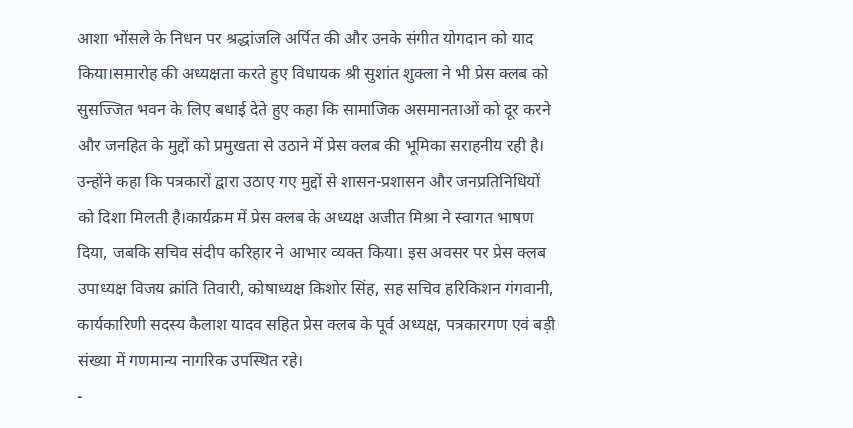आशा भोंसले के निधन पर श्रद्धांजलि अर्पित की और उनके संगीत योगदान को याद किया।समारोह की अध्यक्षता करते हुए विधायक श्री सुशांत शुक्ला ने भी प्रेस क्लब को सुसज्जित भवन के लिए बधाई देते हुए कहा कि सामाजिक असमानताओं को दूर करने और जनहित के मुद्दों को प्रमुखता से उठाने में प्रेस क्लब की भूमिका सराहनीय रही है। उन्होंने कहा कि पत्रकारों द्वारा उठाए गए मुद्दों से शासन-प्रशासन और जनप्रतिनिधियों को दिशा मिलती है।कार्यक्रम में प्रेस क्लब के अध्यक्ष अजीत मिश्रा ने स्वागत भाषण दिया, जबकि सचिव संदीप करिहार ने आभार व्यक्त किया। इस अवसर पर प्रेस क्लब उपाध्यक्ष विजय क्रांति तिवारी, कोषाध्यक्ष किशोर सिंह, सह सचिव हरिकिशन गंगवानी, कार्यकारिणी सदस्य कैलाश यादव सहित प्रेस क्लब के पूर्व अध्यक्ष, पत्रकारगण एवं बड़ी संख्या में गणमान्य नागरिक उपस्थित रहे।
-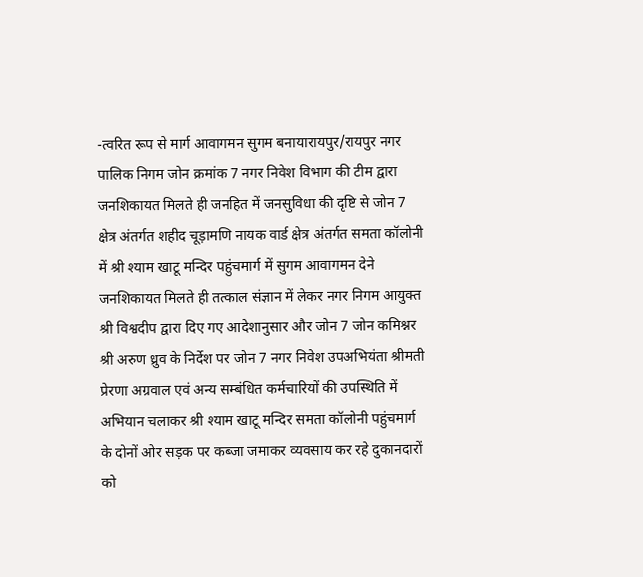-त्वरित रूप से मार्ग आवागमन सुगम बनायारायपुर/रायपुर नगर पालिक निगम जोन क्रमांक 7 नगर निवेश विभाग की टीम द्वारा जनशिकायत मिलते ही जनहित में जनसुविधा की दृष्टि से जोन 7 क्षेत्र अंतर्गत शहीद चूड़ामणि नायक वार्ड क्षेत्र अंतर्गत समता कॉलोनी में श्री श्याम खाटू मन्दिर पहुंचमार्ग में सुगम आवागमन देने जनशिकायत मिलते ही तत्काल संज्ञान में लेकर नगर निगम आयुक्त श्री विश्वदीप द्वारा दिए गए आदेशानुसार और जोन 7 जोन कमिश्नर श्री अरुण ध्रुव के निर्देश पर जोन 7 नगर निवेश उपअभियंता श्रीमती प्रेरणा अग्रवाल एवं अन्य सम्बंधित कर्मचारियों की उपस्थिति में अभियान चलाकर श्री श्याम खाटू मन्दिर समता कॉलोनी पहुंचमार्ग के दोनों ओर सड़क पर कब्जा जमाकर व्यवसाय कर रहे दुकानदारों को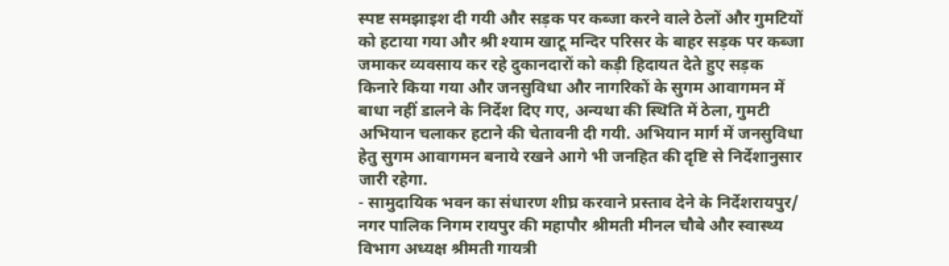स्पष्ट समझाइश दी गयी और सड़क पर कब्जा करने वाले ठेलों और गुमटियों को हटाया गया और श्री श्याम खाटू मन्दिर परिसर के बाहर सड़क पर कब्जा जमाकर व्यवसाय कर रहे दुकानदारों को कड़ी हिदायत देते हुए सड़क किनारे किया गया और जनसुविधा और नागरिकों के सुगम आवागमन में बाधा नहीं डालने के निर्देश दिए गए, अन्यथा की स्थिति में ठेला, गुमटी अभियान चलाकर हटाने की चेतावनी दी गयी. अभियान मार्ग में जनसुविधा हेतु सुगम आवागमन बनाये रखने आगे भी जनहित की दृष्टि से निर्देशानुसार जारी रहेगा.
- सामुदायिक भवन का संधारण शीघ्र करवाने प्रस्ताव देने के निर्देशरायपुर/ नगर पालिक निगम रायपुर की महापौर श्रीमती मीनल चौबे और स्वास्थ्य विभाग अध्यक्ष श्रीमती गायत्री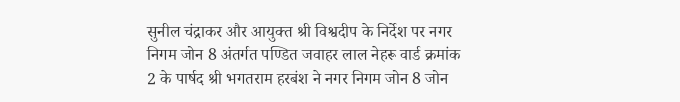सुनील चंद्राकर और आयुक्त श्री विश्वदीप के निर्देश पर नगर निगम जोन 8 अंतर्गत पण्डित जवाहर लाल नेहरू वार्ड क्रमांक 2 के पार्षद श्री भगतराम हरबंश ने नगर निगम जोन 8 जोन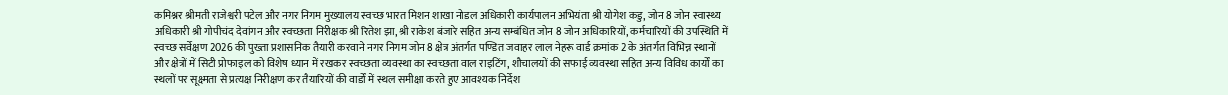कमिश्नर श्रीमती राजेश्वरी पटेल और नगर निगम मुख्यालय स्वच्छ भारत मिशन शाखा नोडल अधिकारी कार्यपालन अभियंता श्री योगेश कडु, जोन 8 जोन स्वास्थ्य अधिकारी श्री गोपीचंद देवांगन और स्वच्छता निरीक्षक श्री रितेश झा, श्री राकेश बंजारे सहित अन्य सम्बंधित जोन 8 जोन अधिकारियों, कर्मचारियों की उपस्थिति में स्वच्छ सर्वेक्षण 2026 की पुख्ता प्रशासनिक तैयारी करवाने नगर निगम जोन 8 क्षेत्र अंतर्गत पण्डित जवाहर लाल नेहरू वार्ड क्रमांक 2 के अंतर्गत विभिन्न स्थानों और क्षेत्रों में सिटी प्रोफाइल को विशेष ध्यान में रखकर स्वच्छता व्यवस्था का स्वच्छता वाल राइटिंग, शौचालयों की सफाई व्यवस्था सहित अन्य विविध कार्यों का स्थलों पर सूक्ष्मता से प्रत्यक्ष निरीक्षण कर तैयारियों की वार्डों में स्थल समीक्षा करते हुए आवश्यक निर्देश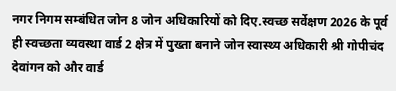नगर निगम सम्बंधित जोन 8 जोन अधिकारियों को दिए.स्वच्छ सर्वेक्षण 2026 के पूर्व ही स्वच्छता व्यवस्था वार्ड 2 क्षेत्र में पुख्ता बनाने जोन स्वास्थ्य अधिकारी श्री गोपीचंद देवांगन को और वार्ड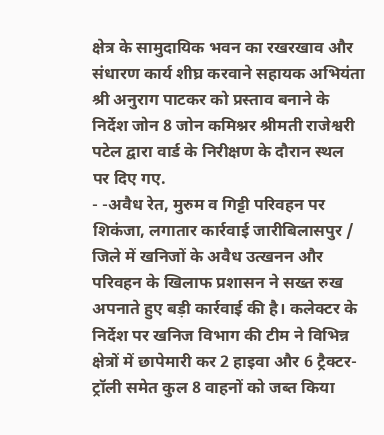क्षेत्र के सामुदायिक भवन का रखरखाव और संधारण कार्य शीघ्र करवाने सहायक अभियंता श्री अनुराग पाटकर को प्रस्ताव बनाने के निर्देश जोन 8 जोन कमिश्नर श्रीमती राजेश्वरी पटेल द्वारा वार्ड के निरीक्षण के दौरान स्थल पर दिए गए.
- -अवैध रेत, मुरुम व गिट्टी परिवहन पर शिकंजा, लगातार कार्रवाई जारीबिलासपुर / जिले में खनिजों के अवैध उत्खनन और परिवहन के खिलाफ प्रशासन ने सख्त रुख अपनाते हुए बड़ी कार्रवाई की है। कलेक्टर के निर्देश पर खनिज विभाग की टीम ने विभिन्न क्षेत्रों में छापेमारी कर 2 हाइवा और 6 ट्रैक्टर-ट्रॉली समेत कुल 8 वाहनों को जब्त किया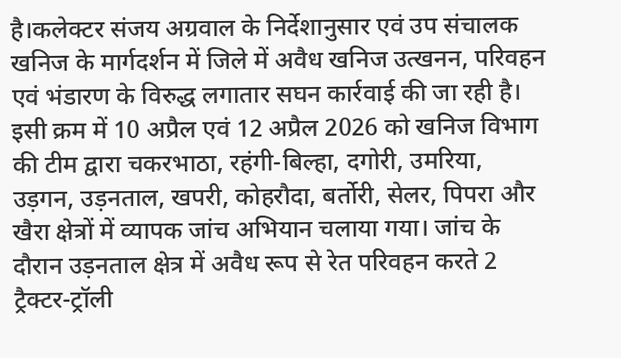है।कलेक्टर संजय अग्रवाल के निर्देशानुसार एवं उप संचालक खनिज के मार्गदर्शन में जिले में अवैध खनिज उत्खनन, परिवहन एवं भंडारण के विरुद्ध लगातार सघन कार्रवाई की जा रही है। इसी क्रम में 10 अप्रैल एवं 12 अप्रैल 2026 को खनिज विभाग की टीम द्वारा चकरभाठा, रहंगी-बिल्हा, दगोरी, उमरिया, उड़गन, उड़नताल, खपरी, कोहरौदा, बर्तोरी, सेलर, पिपरा और खैरा क्षेत्रों में व्यापक जांच अभियान चलाया गया। जांच के दौरान उड़नताल क्षेत्र में अवैध रूप से रेत परिवहन करते 2 ट्रैक्टर-ट्रॉली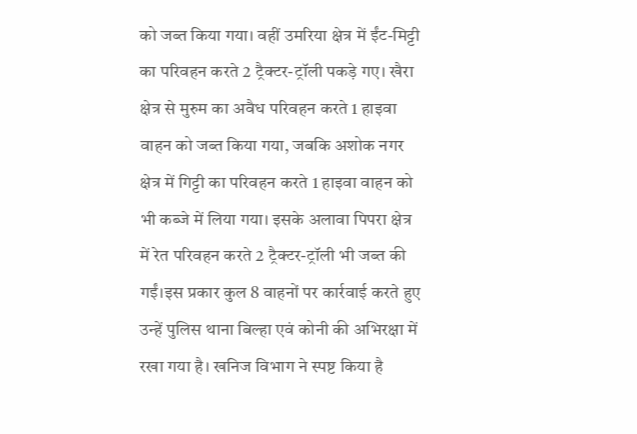को जब्त किया गया। वहीं उमरिया क्षेत्र में ईंट-मिट्टी का परिवहन करते 2 ट्रैक्टर-ट्रॉली पकड़े गए। खैरा क्षेत्र से मुरुम का अवैध परिवहन करते 1 हाइवा वाहन को जब्त किया गया, जबकि अशोक नगर क्षेत्र में गिट्टी का परिवहन करते 1 हाइवा वाहन को भी कब्जे में लिया गया। इसके अलावा पिपरा क्षेत्र में रेत परिवहन करते 2 ट्रैक्टर-ट्रॉली भी जब्त की गईं।इस प्रकार कुल 8 वाहनों पर कार्रवाई करते हुए उन्हें पुलिस थाना बिल्हा एवं कोनी की अभिरक्षा में रखा गया है। खनिज विभाग ने स्पष्ट किया है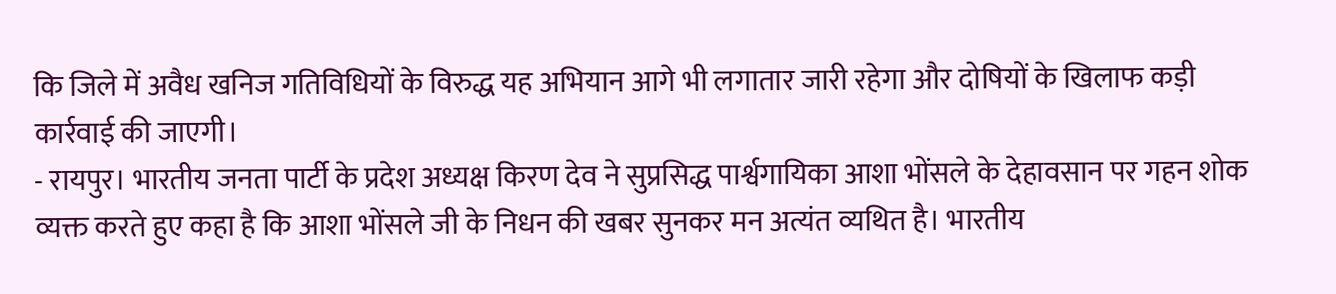कि जिले में अवैध खनिज गतिविधियों के विरुद्ध यह अभियान आगे भी लगातार जारी रहेगा और दोषियों के खिलाफ कड़ी कार्रवाई की जाएगी।
- रायपुर। भारतीय जनता पार्टी के प्रदेश अध्यक्ष किरण देव ने सुप्रसिद्ध पार्श्वगायिका आशा भोंसले के देहावसान पर गहन शोक व्यक्त करते हुए कहा है कि आशा भोंसले जी के निधन की खबर सुनकर मन अत्यंत व्यथित है। भारतीय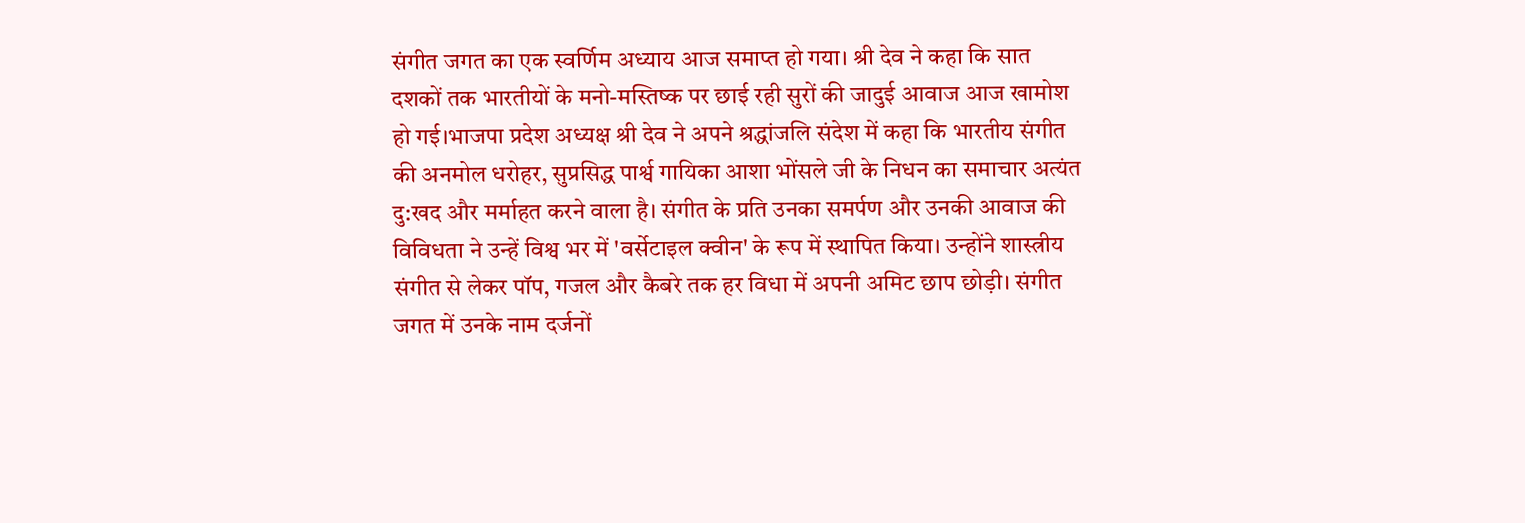संगीत जगत का एक स्वर्णिम अध्याय आज समाप्त हो गया। श्री देव ने कहा कि सात दशकों तक भारतीयों के मनो-मस्तिष्क पर छाई रही सुरों की जादुई आवाज आज खामोश हो गई।भाजपा प्रदेश अध्यक्ष श्री देव ने अपने श्रद्धांजलि संदेश में कहा कि भारतीय संगीत की अनमोल धरोहर, सुप्रसिद्ध पार्श्व गायिका आशा भोंसले जी के निधन का समाचार अत्यंत दु:खद और मर्माहत करने वाला है। संगीत के प्रति उनका समर्पण और उनकी आवाज की विविधता ने उन्हें विश्व भर में 'वर्सेटाइल क्वीन' के रूप में स्थापित किया। उन्होंने शास्त्रीय संगीत से लेकर पॉप, गजल और कैबरे तक हर विधा में अपनी अमिट छाप छोड़ी। संगीत जगत में उनके नाम दर्जनों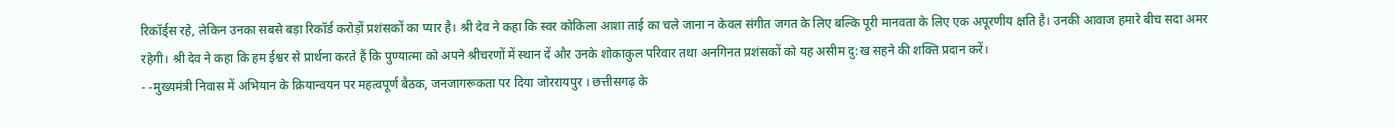रिकॉर्ड्स रहे, लेकिन उनका सबसे बड़ा रिकॉर्ड करोड़ों प्रशंसकों का प्यार है। श्री देव ने कहा कि स्वर कोकिला आशा ताई का चले जाना न केवल संगीत जगत के लिए बल्कि पूरी मानवता के लिए एक अपूरणीय क्षति है। उनकी आवाज हमारे बीच सदा अमर रहेगी। श्री देव ने कहा कि हम ईश्वर से प्रार्थना करते हैं कि पुण्यात्मा को अपने श्रीचरणों में स्थान दें और उनके शोकाकुल परिवार तथा अनगिनत प्रशंसकों को यह असीम दु:ख सहने की शक्ति प्रदान करें।
- -मुख्यमंत्री निवास में अभियान के क्रियान्वयन पर महत्वपूर्ण बैठक, जनजागरूकता पर दिया जोररायपुर । छत्तीसगढ़ के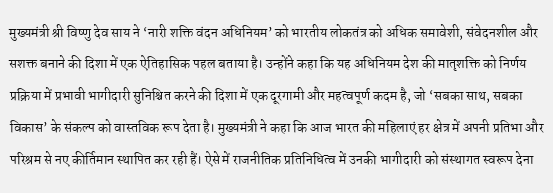मुख्यमंत्री श्री विष्णु देव साय ने ‘नारी शक्ति वंदन अधिनियम’ को भारतीय लोकतंत्र को अधिक समावेशी, संवेदनशील और सशक्त बनाने की दिशा में एक ऐतिहासिक पहल बताया है। उन्होंने कहा कि यह अधिनियम देश की मातृशक्ति को निर्णय प्रक्रिया में प्रभावी भागीदारी सुनिश्चित करने की दिशा में एक दूरगामी और महत्वपूर्ण कदम है, जो ‘सबका साथ, सबका विकास’ के संकल्प को वास्तविक रूप देता है। मुख्यमंत्री ने कहा कि आज भारत की महिलाएं हर क्षेत्र में अपनी प्रतिभा और परिश्रम से नए कीर्तिमान स्थापित कर रही हैं। ऐसे में राजनीतिक प्रतिनिधित्व में उनकी भागीदारी को संस्थागत स्वरूप देना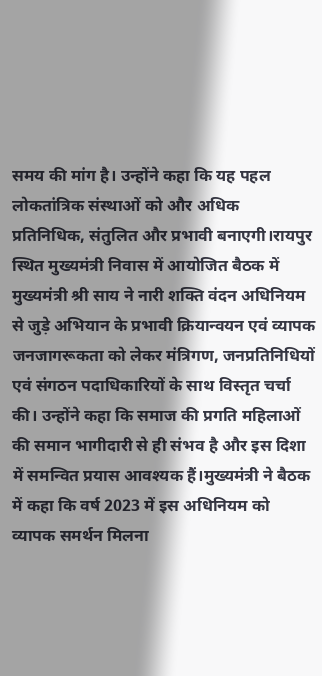समय की मांग है। उन्होंने कहा कि यह पहल लोकतांत्रिक संस्थाओं को और अधिक प्रतिनिधिक, संतुलित और प्रभावी बनाएगी।रायपुर स्थित मुख्यमंत्री निवास में आयोजित बैठक में मुख्यमंत्री श्री साय ने नारी शक्ति वंदन अधिनियम से जुड़े अभियान के प्रभावी क्रियान्वयन एवं व्यापक जनजागरूकता को लेकर मंत्रिगण, जनप्रतिनिधियों एवं संगठन पदाधिकारियों के साथ विस्तृत चर्चा की। उन्होंने कहा कि समाज की प्रगति महिलाओं की समान भागीदारी से ही संभव है और इस दिशा में समन्वित प्रयास आवश्यक हैं।मुख्यमंत्री ने बैठक में कहा कि वर्ष 2023 में इस अधिनियम को व्यापक समर्थन मिलना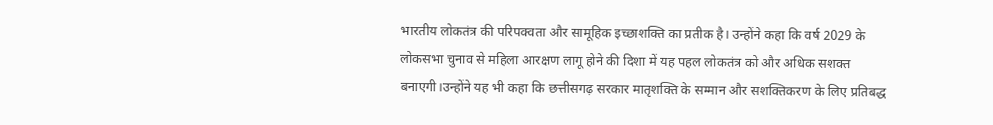भारतीय लोकतंत्र की परिपक्वता और सामूहिक इच्छाशक्ति का प्रतीक है। उन्होंने कहा कि वर्ष 2029 के लोकसभा चुनाव से महिला आरक्षण लागू होने की दिशा में यह पहल लोकतंत्र को और अधिक सशक्त बनाएगी।उन्होंने यह भी कहा कि छत्तीसगढ़ सरकार मातृशक्ति के सम्मान और सशक्तिकरण के लिए प्रतिबद्ध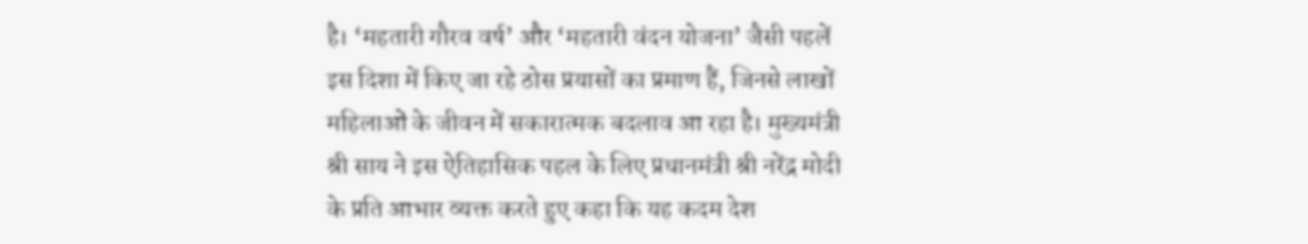है। ‘महतारी गौरव वर्ष’ और ‘महतारी वंदन योजना’ जैसी पहलें इस दिशा में किए जा रहे ठोस प्रयासों का प्रमाण हैं, जिनसे लाखों महिलाओं के जीवन में सकारात्मक बदलाव आ रहा है। मुख्यमंत्री श्री साय ने इस ऐतिहासिक पहल के लिए प्रधानमंत्री श्री नरेंद्र मोदी के प्रति आभार व्यक्त करते हुए कहा कि यह कदम देश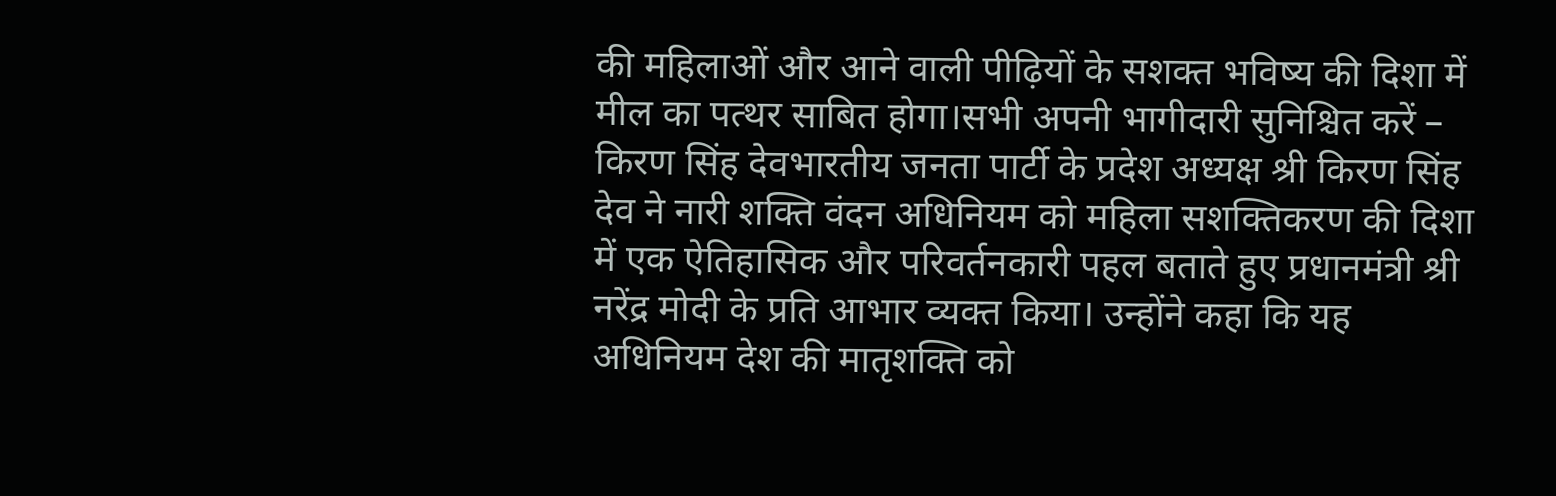की महिलाओं और आने वाली पीढ़ियों के सशक्त भविष्य की दिशा में मील का पत्थर साबित होगा।सभी अपनी भागीदारी सुनिश्चित करें – किरण सिंह देवभारतीय जनता पार्टी के प्रदेश अध्यक्ष श्री किरण सिंह देव ने नारी शक्ति वंदन अधिनियम को महिला सशक्तिकरण की दिशा में एक ऐतिहासिक और परिवर्तनकारी पहल बताते हुए प्रधानमंत्री श्री नरेंद्र मोदी के प्रति आभार व्यक्त किया। उन्होंने कहा कि यह अधिनियम देश की मातृशक्ति को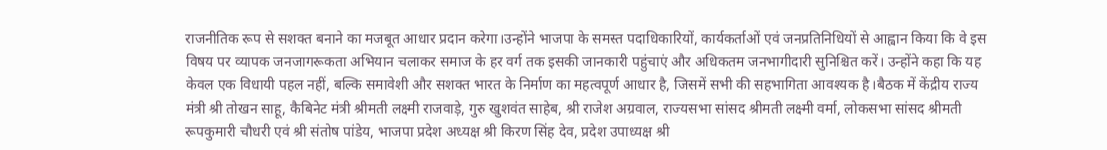राजनीतिक रूप से सशक्त बनाने का मजबूत आधार प्रदान करेगा।उन्होंने भाजपा के समस्त पदाधिकारियों, कार्यकर्ताओं एवं जनप्रतिनिधियों से आह्वान किया कि वे इस विषय पर व्यापक जनजागरूकता अभियान चलाकर समाज के हर वर्ग तक इसकी जानकारी पहुंचाएं और अधिकतम जनभागीदारी सुनिश्चित करें। उन्होंने कहा कि यह केवल एक विधायी पहल नहीं, बल्कि समावेशी और सशक्त भारत के निर्माण का महत्वपूर्ण आधार है, जिसमें सभी की सहभागिता आवश्यक है।बैठक में केंद्रीय राज्य मंत्री श्री तोखन साहू, कैबिनेट मंत्री श्रीमती लक्ष्मी राजवाड़े, गुरु खुशवंत साहेब, श्री राजेश अग्रवाल, राज्यसभा सांसद श्रीमती लक्ष्मी वर्मा, लोकसभा सांसद श्रीमती रूपकुमारी चौधरी एवं श्री संतोष पांडेय, भाजपा प्रदेश अध्यक्ष श्री किरण सिंह देव, प्रदेश उपाध्यक्ष श्री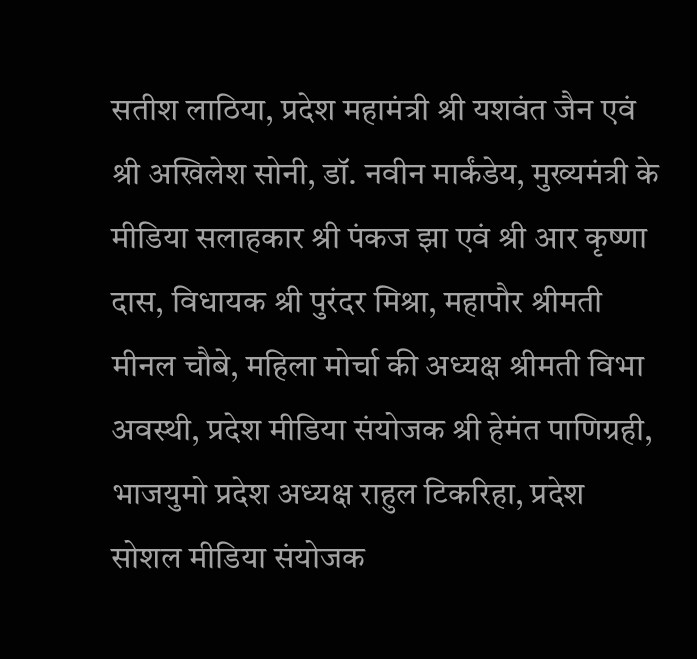सतीश लाठिया, प्रदेश महामंत्री श्री यशवंत जैन एवं श्री अखिलेश सोनी, डॉ. नवीन मार्कंडेय, मुख्यमंत्री के मीडिया सलाहकार श्री पंकज झा एवं श्री आर कृष्णा दास, विधायक श्री पुरंदर मिश्रा, महापौर श्रीमती मीनल चौबे, महिला मोर्चा की अध्यक्ष श्रीमती विभा अवस्थी, प्रदेश मीडिया संयोजक श्री हेमंत पाणिग्रही, भाजयुमो प्रदेश अध्यक्ष राहुल टिकरिहा, प्रदेश सोशल मीडिया संयोजक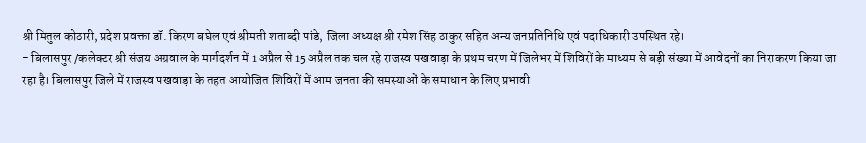श्री मितुल कोठारी, प्रदेश प्रवक्ता डॉ. किरण बघेल एवं श्रीमती शताब्दी पांडे, जिला अध्यक्ष श्री रमेश सिंह ठाकुर सहित अन्य जनप्रतिनिधि एवं पदाधिकारी उपस्थित रहे।
- बिलासपुर /कलेक्टर श्री संजय अग्रवाल के मार्गदर्शन में 1 अप्रैल से 15 अप्रैल तक चल रहे राजस्व पखवाड़ा के प्रथम चरण में जिलेभर में शिविरों के माध्यम से बड़ी संख्या में आवेदनों का निराकरण किया जा रहा है। बिलासपुर जिले में राजस्व पखवाड़ा के तहत आयोजित शिविरों में आम जनता की समस्याओं के समाधान के लिए प्रभावी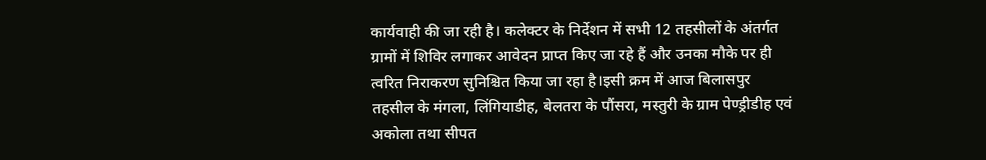कार्यवाही की जा रही है। कलेक्टर के निर्देशन में सभी 12 तहसीलों के अंतर्गत ग्रामों में शिविर लगाकर आवेदन प्राप्त किए जा रहे हैं और उनका मौके पर ही त्वरित निराकरण सुनिश्चित किया जा रहा है।इसी क्रम में आज बिलासपुर तहसील के मंगला, लिंगियाडीह, बेलतरा के पौंसरा, मस्तुरी के ग्राम पेण्ड्रीडीह एवं अकोला तथा सीपत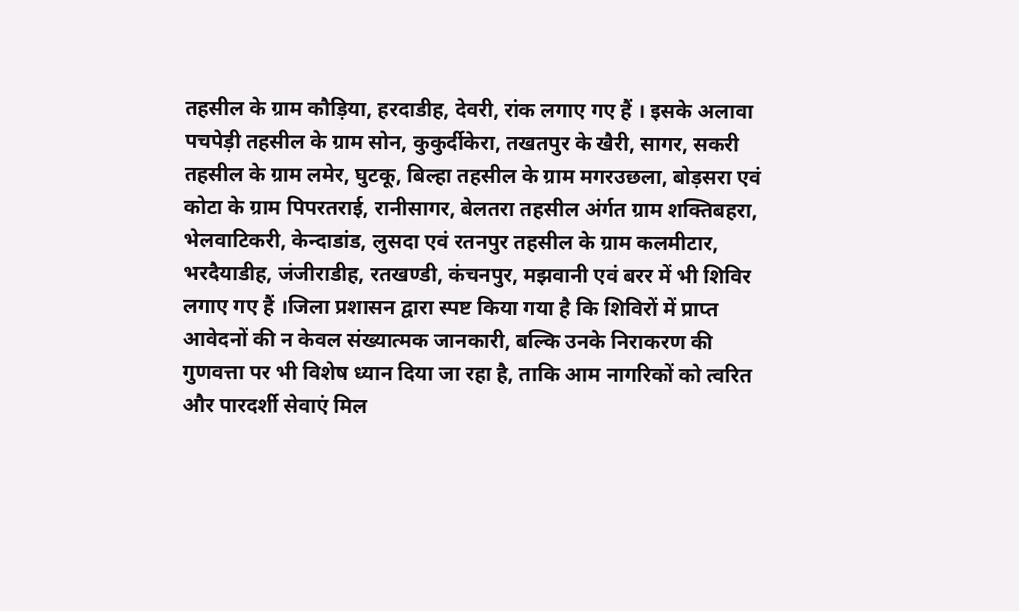तहसील के ग्राम कौड़िया, हरदाडीह, देवरी, रांक लगाए गए हैं । इसके अलावा पचपेड़ी तहसील के ग्राम सोन, कुकुर्दीकेरा, तखतपुर के खैरी, सागर, सकरी तहसील के ग्राम लमेर, घुटकू, बिल्हा तहसील के ग्राम मगरउछला, बोड़सरा एवं कोटा के ग्राम पिपरतराई, रानीसागर, बेलतरा तहसील अंर्गत ग्राम शक्तिबहरा, भेलवाटिकरी, केन्दाडांड, लुसदा एवं रतनपुर तहसील के ग्राम कलमीटार, भरदैयाडीह, जंजीराडीह, रतखण्डी, कंचनपुर, मझवानी एवं बरर में भी शिविर लगाए गए हैं ।जिला प्रशासन द्वारा स्पष्ट किया गया है कि शिविरों में प्राप्त आवेदनों की न केवल संख्यात्मक जानकारी, बल्कि उनके निराकरण की गुणवत्ता पर भी विशेष ध्यान दिया जा रहा है, ताकि आम नागरिकों को त्वरित और पारदर्शी सेवाएं मिल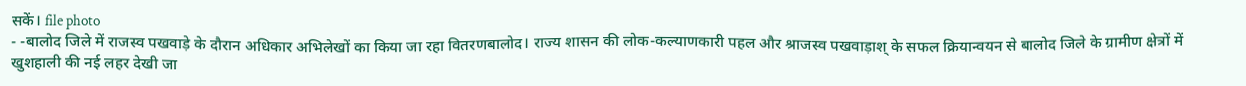सकें। file photo
- -बालोद जिले में राजस्व पखवाड़े के दौरान अधिकार अभिलेखों का किया जा रहा वितरणबालोद। राज्य शासन की लोक-कल्याणकारी पहल और श्राजस्व पखवाड़ाश् के सफल क्रियान्वयन से बालोद जिले के ग्रामीण क्षेत्रों में खुशहाली की नई लहर देखी जा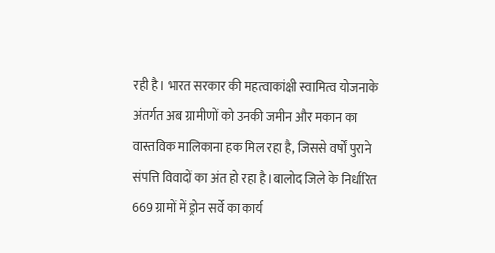रही है। भारत सरकार की महत्वाकांक्षी स्वामित्व योजनाके अंतर्गत अब ग्रामीणों को उनकी जमीन और मकान का वास्तविक मालिकाना हक मिल रहा है, जिससे वर्षों पुराने संपत्ति विवादों का अंत हो रहा है।बालोद जिले के निर्धारित 669 ग्रामों में ड्रोन सर्वे का कार्य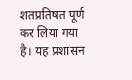शतप्रतिषत पूर्ण कर लिया गया है। यह प्रशासन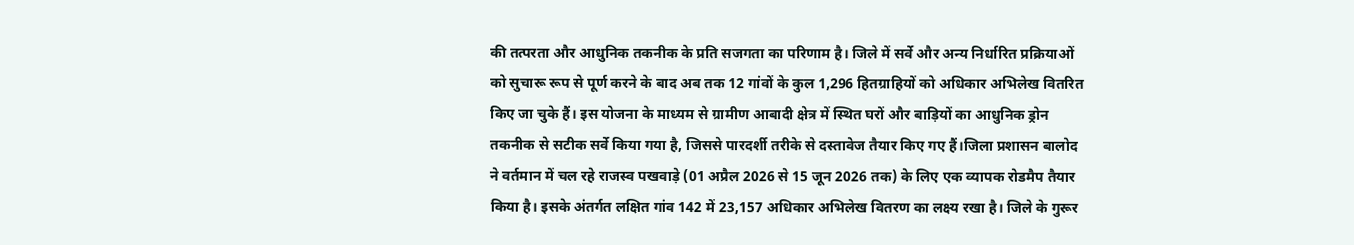की तत्परता और आधुनिक तकनीक के प्रति सजगता का परिणाम है। जिले में सर्वे और अन्य निर्धारित प्रक्रियाओं को सुचारू रूप से पूर्ण करने के बाद अब तक 12 गांवों के कुल 1,296 हितग्राहियों को अधिकार अभिलेख वितरित किए जा चुके हैं। इस योजना के माध्यम से ग्रामीण आबादी क्षेत्र में स्थित घरों और बाड़ियों का आधुनिक ड्रोन तकनीक से सटीक सर्वे किया गया है, जिससे पारदर्शी तरीके से दस्तावेज तैयार किए गए हैं।जिला प्रशासन बालोद ने वर्तमान में चल रहे राजस्व पखवाड़े (01 अप्रैल 2026 से 15 जून 2026 तक) के लिए एक व्यापक रोडमैप तैयार किया है। इसके अंतर्गत लक्षित गांव 142 में 23,157 अधिकार अभिलेख वितरण का लक्ष्य रखा है। जिले के गुरूर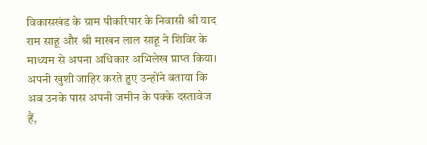विकासखंड के ग्राम पीकरिपार के निवासी श्री याद राम साहू और श्री माखन लाल साहू ने शिविर के माध्यम से अपना अधिकार अभिलेख प्राप्त किया। अपनी खुशी जाहिर करते हुए उन्होंने बताया कि अब उनके पास अपनी जमीन के पक्के दस्तावेज हैं,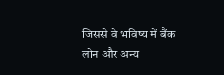जिससे वे भविष्य में बैंक लोन और अन्य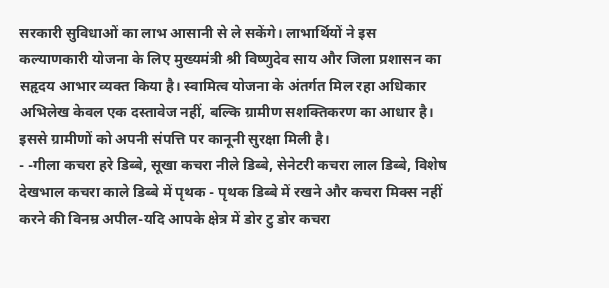सरकारी सुविधाओं का लाभ आसानी से ले सकेंगे। लाभार्थियों ने इस कल्याणकारी योजना के लिए मुख्यमंत्री श्री विष्णुदेव साय और जिला प्रशासन का सहृदय आभार व्यक्त किया है। स्वामित्व योजना के अंतर्गत मिल रहा अधिकार अभिलेख केवल एक दस्तावेज नहीं, बल्कि ग्रामीण सशक्तिकरण का आधार है। इससे ग्रामीणों को अपनी संपत्ति पर कानूनी सुरक्षा मिली है।
- -गीला कचरा हरे डिब्बे, सूखा कचरा नीले डिब्बे, सेनेटरी कचरा लाल डिब्बे, विशेष देखभाल कचरा काले डिब्बे में पृथक - पृथक डिब्बे में रखने और कचरा मिक्स नहीं करने की विनम्र अपील-यदि आपके क्षेत्र में डोर टु डोर कचरा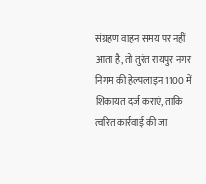संग्रहण वाहन समय पर नहीं आता है, तो तुरंत रायपुर नगर निगम की हेल्पलाइन 1100 में शिकायत दर्ज कराएं, ताकि त्वरित कार्रवाई की जा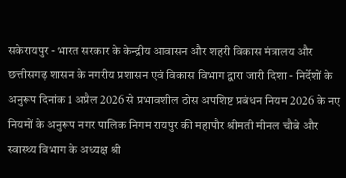सकेरायपुर - भारत सरकार के केन्द्रीय आवासन और शहरी विकास मंत्रालय और छत्तीसगढ़ शासन के नगरीय प्रशासन एवं विकास विभाग द्वारा जारी दिशा - निर्देशों के अनुरूप दिनांक 1 अप्रैल 2026 से प्रभावशील ठोस अपशिष्ट प्रबंधन नियम 2026 के नए नियमों के अनुरूप नगर पालिक निगम रायपुर की महापौर श्रीमती मीनल चौबे और स्वास्थ्य विभाग के अध्यक्ष श्री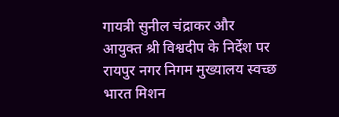गायत्री सुनील चंद्राकर और आयुक्त श्री विश्वदीप के निर्देश पर रायपुर नगर निगम मुख्यालय स्वच्छ भारत मिशन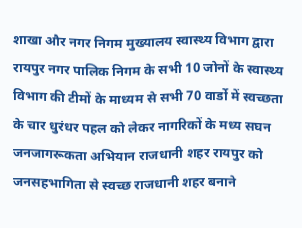शाखा और नगर निगम मुख्यालय स्वास्थ्य विभाग द्वारा रायपुर नगर पालिक निगम के सभी 10 जोनों के स्वास्थ्य विभाग की टीमों के माध्यम से सभी 70 वार्डो में स्वच्छता के चार धुरंधर पहल को लेकर नागरिकों के मध्य सघन जनजागरूकता अभियान राजधानी शहर रायपुर को जनसहभागिता से स्वच्छ राजधानी शहर बनाने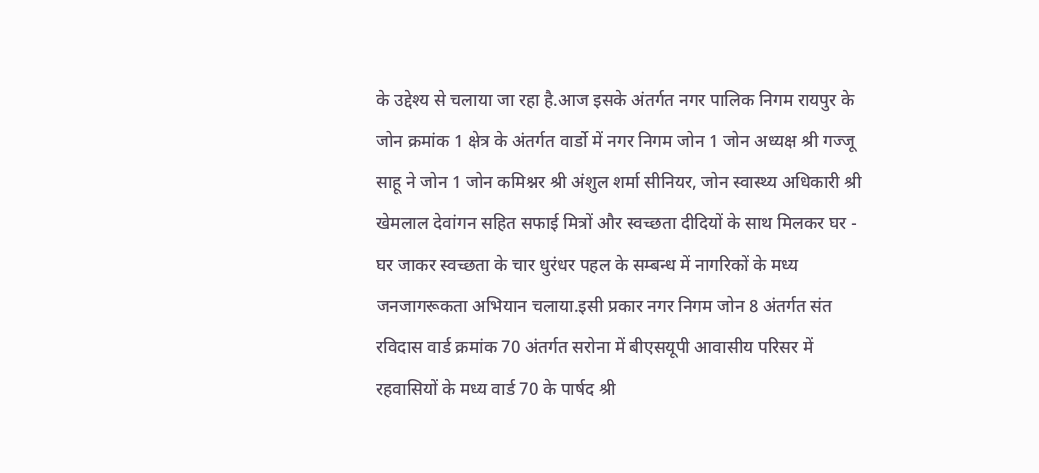के उद्देश्य से चलाया जा रहा है.आज इसके अंतर्गत नगर पालिक निगम रायपुर के जोन क्रमांक 1 क्षेत्र के अंतर्गत वार्डो में नगर निगम जोन 1 जोन अध्यक्ष श्री गज्जू साहू ने जोन 1 जोन कमिश्नर श्री अंशुल शर्मा सीनियर, जोन स्वास्थ्य अधिकारी श्री खेमलाल देवांगन सहित सफाई मित्रों और स्वच्छता दीदियों के साथ मिलकर घर - घर जाकर स्वच्छता के चार धुरंधर पहल के सम्बन्ध में नागरिकों के मध्य जनजागरूकता अभियान चलाया.इसी प्रकार नगर निगम जोन 8 अंतर्गत संत रविदास वार्ड क्रमांक 70 अंतर्गत सरोना में बीएसयूपी आवासीय परिसर में रहवासियों के मध्य वार्ड 70 के पार्षद श्री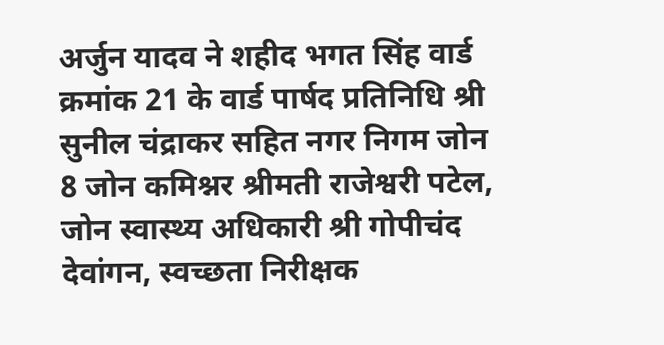अर्जुन यादव ने शहीद भगत सिंह वार्ड क्रमांक 21 के वार्ड पार्षद प्रतिनिधि श्री सुनील चंद्राकर सहित नगर निगम जोन 8 जोन कमिश्नर श्रीमती राजेश्वरी पटेल, जोन स्वास्थ्य अधिकारी श्री गोपीचंद देवांगन, स्वच्छता निरीक्षक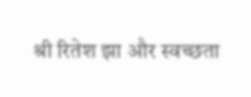श्री रितेश झा और स्वच्छता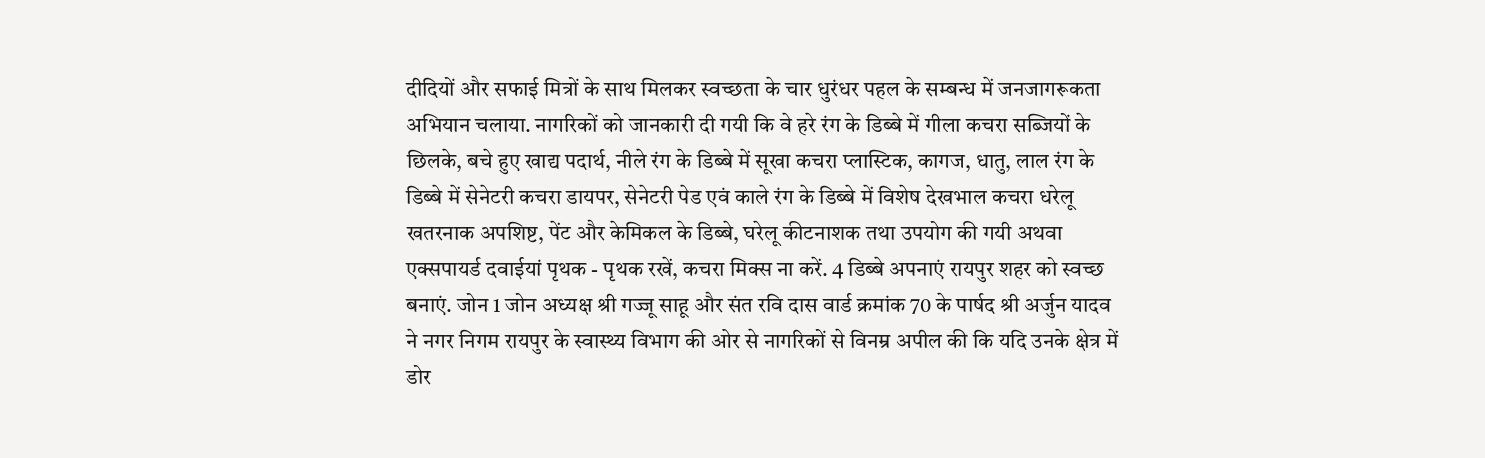दीदियों और सफाई मित्रों के साथ मिलकर स्वच्छता के चार धुरंधर पहल के सम्बन्ध में जनजागरूकता अभियान चलाया. नागरिकों को जानकारी दी गयी कि वे हरे रंग के डिब्बे में गीला कचरा सब्जियों के छिलके, बचे हुए खाद्य पदार्थ, नीले रंग के डिब्बे में सूखा कचरा प्लास्टिक, कागज, धातु, लाल रंग के डिब्बे में सेनेटरी कचरा डायपर, सेनेटरी पेड एवं काले रंग के डिब्बे में विशेष देखभाल कचरा धरेलू खतरनाक अपशिष्ट, पेंट और केमिकल के डिब्बे, घरेलू कीटनाशक तथा उपयोग की गयी अथवा एक्सपायर्ड दवाईयां पृथक - पृथक रखें, कचरा मिक्स ना करें. 4 डिब्बे अपनाएं रायपुर शहर को स्वच्छ बनाएं. जोन 1 जोन अध्यक्ष श्री गज्जू साहू और संत रवि दास वार्ड क्रमांक 70 के पार्षद श्री अर्जुन यादव ने नगर निगम रायपुर के स्वास्थ्य विभाग की ओर से नागरिकों से विनम्र अपील की कि यदि उनके क्षेत्र में डोर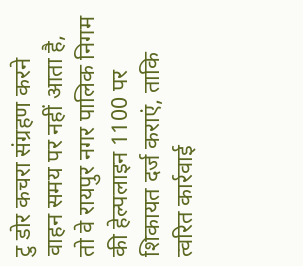टु डोर कचरा संग्रहण करने वाहन समय पर नहीं आता है, तो वे रायपुर नगर पालिक निगम की हेल्पलाइन 1100 पर शिकायत दर्ज कराएं, ताकि त्वरित कार्रवाई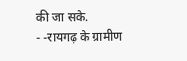की जा सके.
- -रायगढ़ के ग्रामीण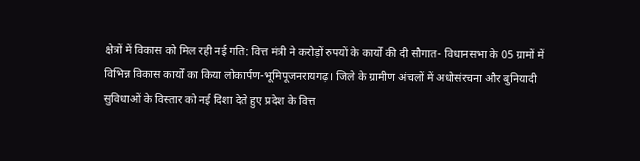क्षेत्रों में विकास को मिल रही नई गति: वित्त मंत्री ने करोड़ों रुपयों के कार्यों की दी सौगात- विधानसभा के 05 ग्रामों में विभिन्न विकास कार्यों का किया लोकार्पण-भूमिपूजनरायगढ़। जिले के ग्रामीण अंचलों में अधोसंरचना और बुनियादी सुविधाओं के विस्तार को नई दिशा देते हुए प्रदेश के वित्त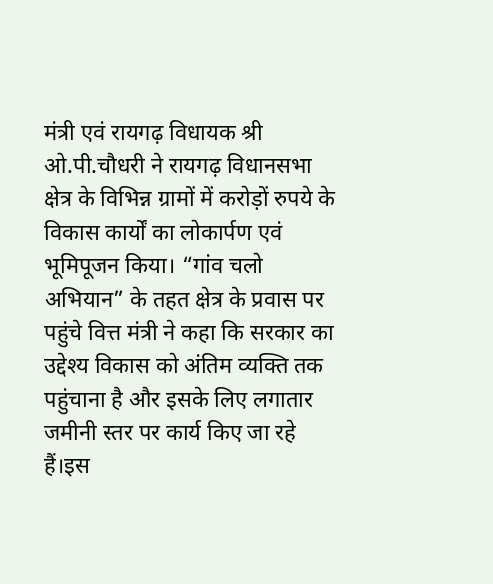मंत्री एवं रायगढ़ विधायक श्री ओ.पी.चौधरी ने रायगढ़ विधानसभा क्षेत्र के विभिन्न ग्रामों में करोड़ों रुपये के विकास कार्यों का लोकार्पण एवं भूमिपूजन किया। “गांव चलो अभियान” के तहत क्षेत्र के प्रवास पर पहुंचे वित्त मंत्री ने कहा कि सरकार का उद्देश्य विकास को अंतिम व्यक्ति तक पहुंचाना है और इसके लिए लगातार जमीनी स्तर पर कार्य किए जा रहे हैं।इस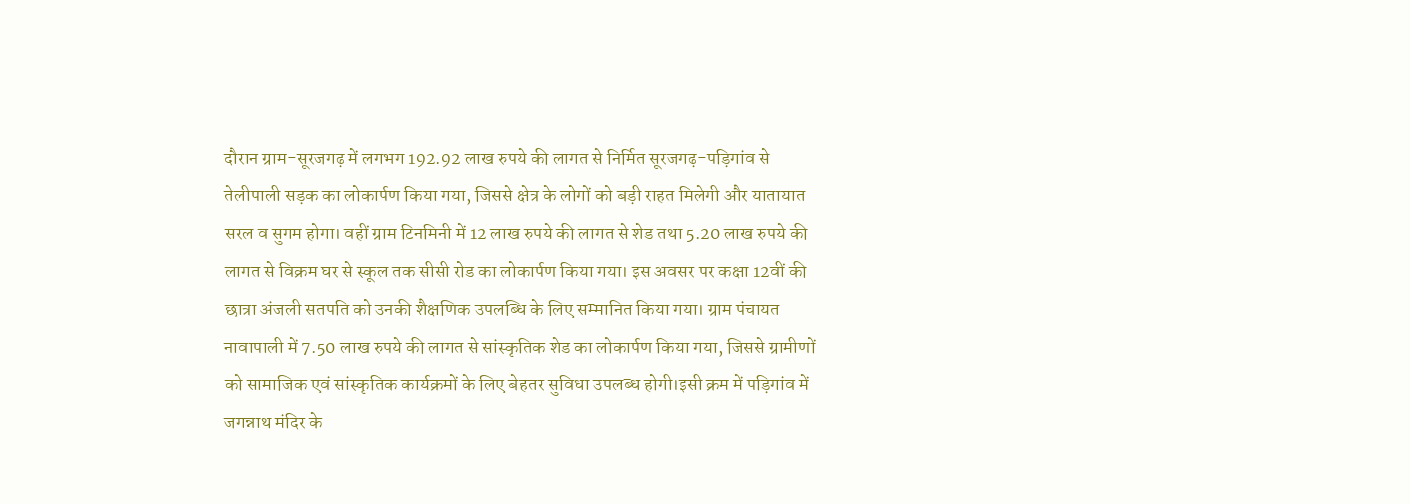दौरान ग्राम-सूरजगढ़ में लगभग 192.92 लाख रुपये की लागत से निर्मित सूरजगढ़-पड़िगांव से तेलीपाली सड़क का लोकार्पण किया गया, जिससे क्षेत्र के लोगों को बड़ी राहत मिलेगी और यातायात सरल व सुगम होगा। वहीं ग्राम टिनमिनी में 12 लाख रुपये की लागत से शेड तथा 5.20 लाख रुपये की लागत से विक्रम घर से स्कूल तक सीसी रोड का लोकार्पण किया गया। इस अवसर पर कक्षा 12वीं की छात्रा अंजली सतपति को उनकी शैक्षणिक उपलब्धि के लिए सम्मानित किया गया। ग्राम पंचायत नावापाली में 7.50 लाख रुपये की लागत से सांस्कृतिक शेड का लोकार्पण किया गया, जिससे ग्रामीणों को सामाजिक एवं सांस्कृतिक कार्यक्रमों के लिए बेहतर सुविधा उपलब्ध होगी।इसी क्रम में पड़िगांव में जगन्नाथ मंदिर के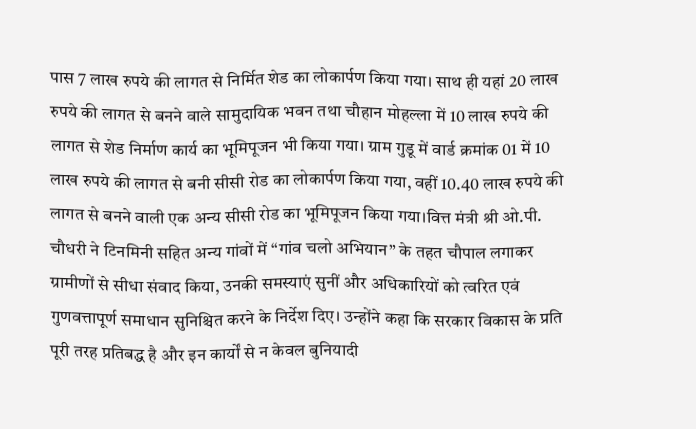पास 7 लाख रुपये की लागत से निर्मित शेड का लोकार्पण किया गया। साथ ही यहां 20 लाख रुपये की लागत से बनने वाले सामुदायिक भवन तथा चौहान मोहल्ला में 10 लाख रुपये की लागत से शेड निर्माण कार्य का भूमिपूजन भी किया गया। ग्राम गुडू में वार्ड क्रमांक 01 में 10 लाख रुपये की लागत से बनी सीसी रोड का लोकार्पण किया गया, वहीं 10.40 लाख रुपये की लागत से बनने वाली एक अन्य सीसी रोड का भूमिपूजन किया गया।वित्त मंत्री श्री ओ.पी. चौधरी ने टिनमिनी सहित अन्य गांवों में “गांव चलो अभियान” के तहत चौपाल लगाकर ग्रामीणों से सीधा संवाद किया, उनकी समस्याएं सुनीं और अधिकारियों को त्वरित एवं गुणवत्तापूर्ण समाधान सुनिश्चित करने के निर्देश दिए। उन्होंने कहा कि सरकार विकास के प्रति पूरी तरह प्रतिबद्ध है और इन कार्यों से न केवल बुनियादी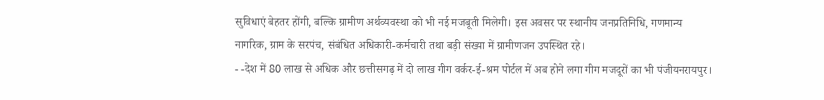सुविधाएं बेहतर होंगी, बल्कि ग्रामीण अर्थव्यवस्था को भी नई मजबूती मिलेगी। इस अवसर पर स्थानीय जनप्रतिनिधि, गणमान्य नागरिक, ग्राम के सरपंच, संबंधित अधिकारी-कर्मचारी तथा बड़ी संख्या में ग्रामीणजन उपस्थित रहे।
- -देश में 80 लाख से अधिक और छत्तीसगढ़ में दो लाख गीग वर्कर-ई-श्रम पोर्टल में अब होने लगा गीग मजदूरों का भी पंजीयनरायपुर।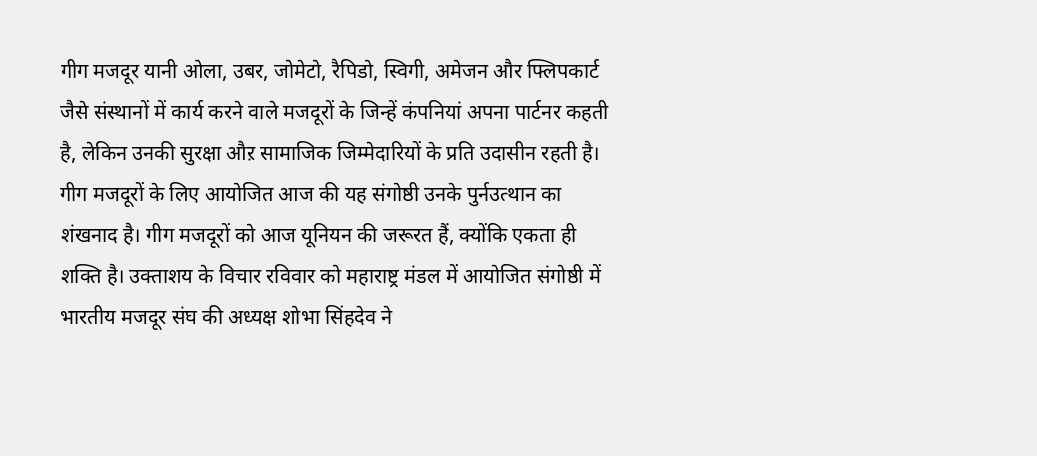गीग मजदूर यानी ओला, उबर, जोमेटो, रैपिडो, स्विगी, अमेजन और फ्लिपकार्ट जैसे संस्थानों में कार्य करने वाले मजदूरों के जिन्हें कंपनियां अपना पार्टनर कहती है, लेकिन उनकी सुरक्षा औऱ सामाजिक जिम्मेदारियों के प्रति उदासीन रहती है। गीग मजदूरों के लिए आयोजित आज की यह संगोष्ठी उनके पुर्नउत्थान का शंखनाद है। गीग मजदूरों को आज यूनियन की जरूरत हैं, क्योंकि एकता ही शक्ति है। उक्ताशय के विचार रविवार को महाराष्ट्र मंडल में आयोजित संगोष्ठी में भारतीय मजदूर संघ की अध्यक्ष शोभा सिंहदेव ने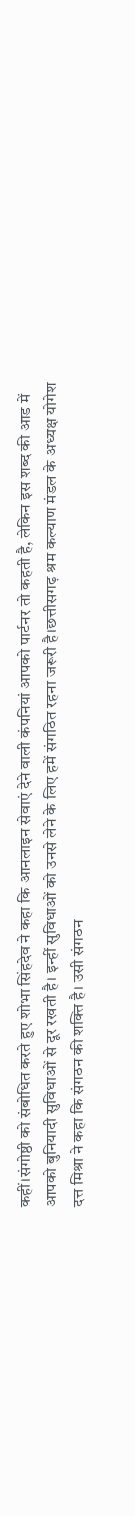कहीं।संगोष्ठी को संबोधित करते हुए शोभा सिंहदेव ने कहा कि आनलाइन सेवाएं देने वाली कंपनियां आपको पार्टनर तो कहती है, लेकिन इस शब्द की आड में आपको बुनियादी सुविधाओं से दूर रखती है। इन्हीं सुविधाओं को उनसे लेने के लिए हमें संगठित रहना जरूरी है।छत्तीसगढ़ श्रम कल्याण मंडल के अध्यक्ष योगेश दत्त मिश्रा ने कहा कि संगठन की शक्ति है। उसी संगठन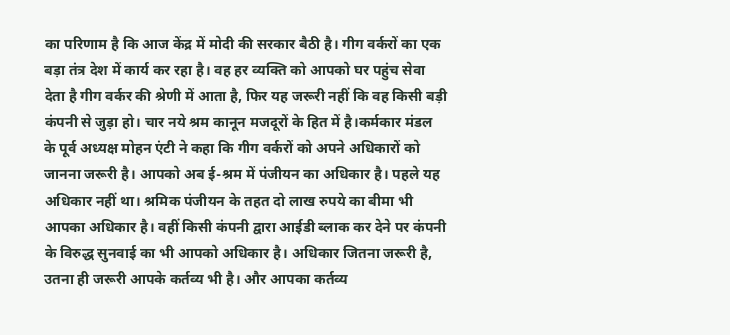का परिणाम है कि आज केंद्र में मोदी की सरकार बैठी है। गीग वर्करों का एक बड़ा तंत्र देश में कार्य कर रहा है। वह हर व्यक्ति को आपको घर पहुंच सेवा देता है गीग वर्कर की श्रेणी में आता है, फिर यह जरूरी नहीं कि वह किसी बड़ी कंपनी से जुड़ा हो। चार नये श्रम कानून मजदूरों के हित में है।कर्मकार मंडल के पूर्व अध्यक्ष मोहन एंटी ने कहा कि गीग वर्करों को अपने अधिकारों को जानना जरूरी है। आपको अब ई-श्रम में पंजीयन का अधिकार है। पहले यह अधिकार नहीं था। श्रमिक पंजीयन के तहत दो लाख रुपये का बीमा भी आपका अधिकार है। वहीं किसी कंपनी द्वारा आईडी ब्लाक कर देने पर कंपनी के विरुद्ध सुनवाई का भी आपको अधिकार है। अधिकार जितना जरूरी है, उतना ही जरूरी आपके कर्तव्य भी है। और आपका कर्तव्य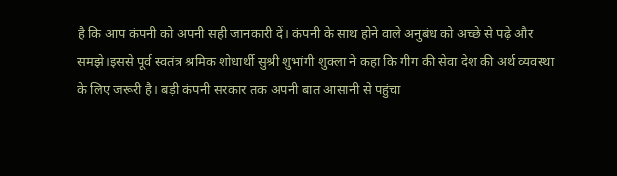है कि आप कंपनी को अपनी सही जानकारी दें। कंपनी के साथ होने वाले अनुबंध को अच्छे से पढ़े और समझे।इससे पूर्व स्वतंत्र श्रमिक शोधार्थी सुश्री शुभांगी शुक्ला ने कहा कि गीग की सेवा देश की अर्थ व्यवस्था के लिए जरूरी है। बड़ी कंपनी सरकार तक अपनी बात आसानी से पहुंचा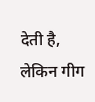देती है, लेकिन गीग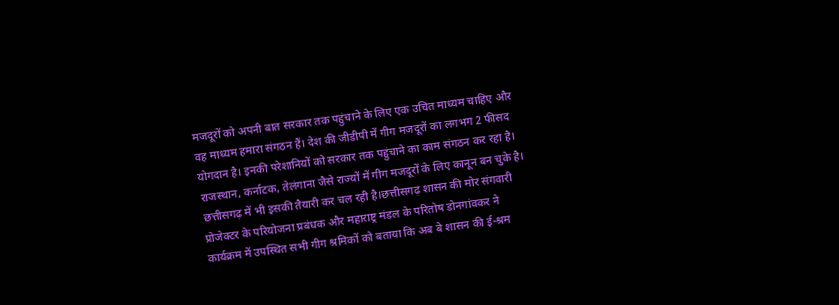मजदूरों को अपनी बात सरकार तक पहुंचाने के लिए एक उचित माध्यम चाहिए और वह माध्यम हमारा संगठन हैं। देश की जीडीपी में गीग मजदूरों का लगभग 2 फीसद योगदान है। इनकी परेशानियों को सरकार तक पहुंचाने का काम संगठन कर रहा है। राजस्थान, कर्नाटक, तेलंगाना जैसे राज्यों में गीग मजदूरों के लिए कानून बन चुके है। छत्तीसगढ़ में भी इसकी तैयारी कर चल रही है।छत्तीसगढ़ शासन की मोर संगवारी प्रोजेक्टर के परियोजना प्रबंधक और महाराष्ट्र मंडल के परितोष डोनगांवकर ने कार्यक्रम में उपस्थित सभी गीग श्रमिकों को बताया कि अब बे शासन की ई-श्रम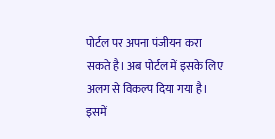पोर्टल पर अपना पंजीयन करा सकते है। अब पोर्टल में इसके लिए अलग से विकल्प दिया गया है। इसमें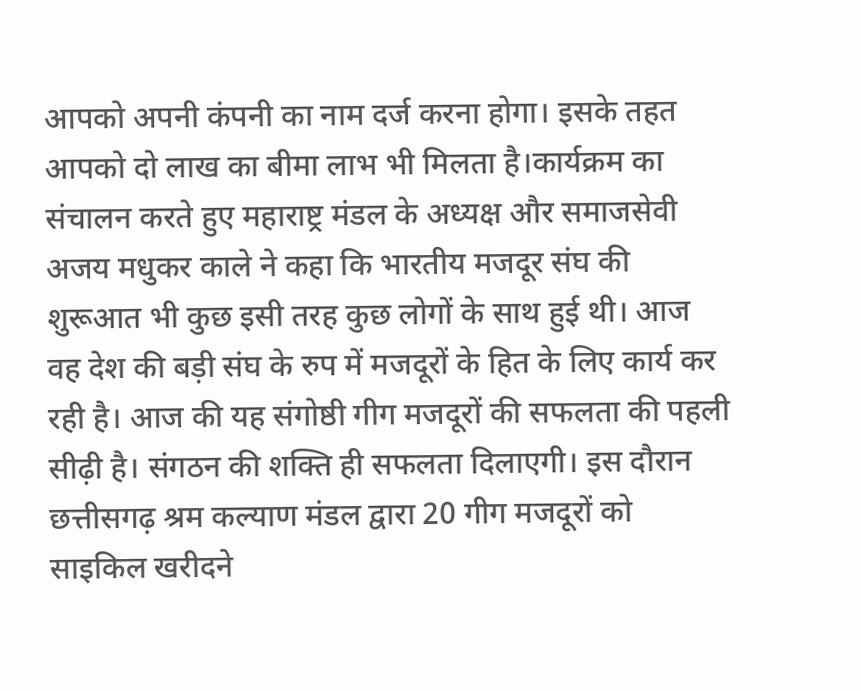आपको अपनी कंपनी का नाम दर्ज करना होगा। इसके तहत आपको दो लाख का बीमा लाभ भी मिलता है।कार्यक्रम का संचालन करते हुए महाराष्ट्र मंडल के अध्यक्ष और समाजसेवी अजय मधुकर काले ने कहा कि भारतीय मजदूर संघ की शुरूआत भी कुछ इसी तरह कुछ लोगों के साथ हुई थी। आज वह देश की बड़ी संघ के रुप में मजदूरों के हित के लिए कार्य कर रही है। आज की यह संगोष्ठी गीग मजदूरों की सफलता की पहली सीढ़ी है। संगठन की शक्ति ही सफलता दिलाएगी। इस दौरान छत्तीसगढ़ श्रम कल्याण मंडल द्वारा 20 गीग मजदूरों को साइकिल खरीदने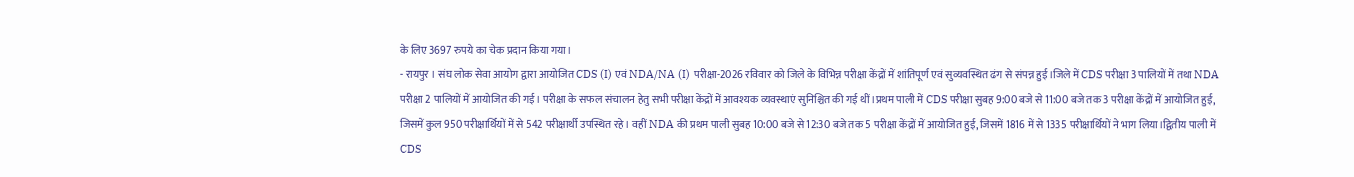के लिए 3697 रुपये का चेक प्रदान किया गया।
- रायपुर । संघ लोक सेवा आयोग द्वारा आयोजित CDS (I) एवं NDA/NA (I) परीक्षा-2026 रविवार को जिले के विभिन्न परीक्षा केंद्रों में शांतिपूर्ण एवं सुव्यवस्थित ढंग से संपन्न हुई।जिले में CDS परीक्षा 3 पालियों में तथा NDA परीक्षा 2 पालियों में आयोजित की गई। परीक्षा के सफल संचालन हेतु सभी परीक्षा केंद्रों में आवश्यक व्यवस्थाएं सुनिश्चित की गई थीं।प्रथम पाली में CDS परीक्षा सुबह 9:00 बजे से 11:00 बजे तक 3 परीक्षा केंद्रों में आयोजित हुई, जिसमें कुल 950 परीक्षार्थियों में से 542 परीक्षार्थी उपस्थित रहे। वहीं NDA की प्रथम पाली सुबह 10:00 बजे से 12:30 बजे तक 5 परीक्षा केंद्रों में आयोजित हुई, जिसमें 1816 में से 1335 परीक्षार्थियों ने भाग लिया।द्वितीय पाली में CDS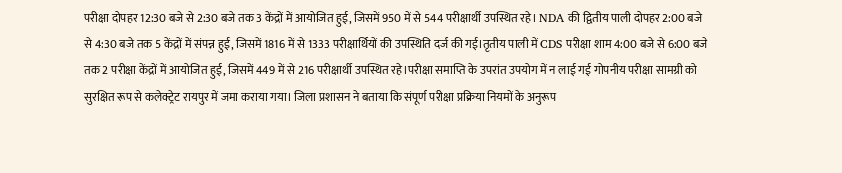परीक्षा दोपहर 12:30 बजे से 2:30 बजे तक 3 केंद्रों में आयोजित हुई, जिसमें 950 में से 544 परीक्षार्थी उपस्थित रहे। NDA की द्वितीय पाली दोपहर 2:00 बजे से 4:30 बजे तक 5 केंद्रों में संपन्न हुई, जिसमें 1816 में से 1333 परीक्षार्थियों की उपस्थिति दर्ज की गई।तृतीय पाली में CDS परीक्षा शाम 4:00 बजे से 6:00 बजे तक 2 परीक्षा केंद्रों में आयोजित हुई, जिसमें 449 में से 216 परीक्षार्थी उपस्थित रहे।परीक्षा समाप्ति के उपरांत उपयोग में न लाई गई गोपनीय परीक्षा सामग्री को सुरक्षित रूप से कलेक्ट्रेट रायपुर में जमा कराया गया। जिला प्रशासन ने बताया कि संपूर्ण परीक्षा प्रक्रिया नियमों के अनुरूप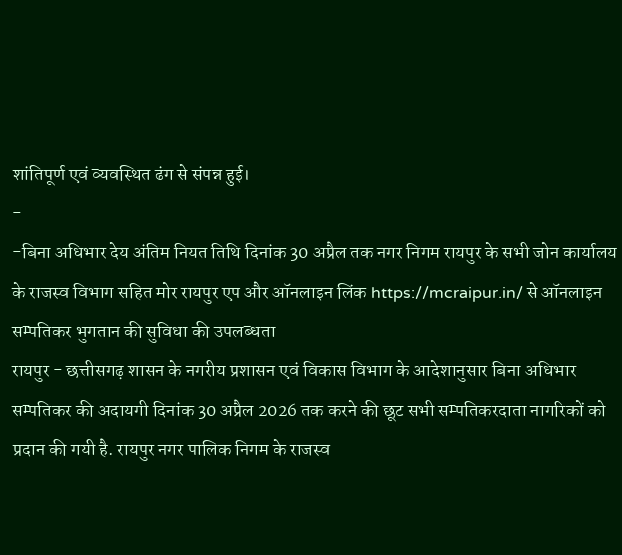शांतिपूर्ण एवं व्यवस्थित ढंग से संपन्न हुई।
-
-बिना अधिभार देय अंतिम नियत तिथि दिनांक 30 अप्रैल तक नगर निगम रायपुर के सभी जोन कार्यालय के राजस्व विभाग सहित मोर रायपुर एप और ऑनलाइन लिंक https://mcraipur.in/ से ऑनलाइन सम्पतिकर भुगतान की सुविधा की उपलब्धता
रायपुर - छत्तीसगढ़ शासन के नगरीय प्रशासन एवं विकास विभाग के आदेशानुसार बिना अधिभार सम्पतिकर की अदायगी दिनांक 30 अप्रैल 2026 तक करने की छूट सभी सम्पतिकरदाता नागरिकों को प्रदान की गयी है. रायपुर नगर पालिक निगम के राजस्व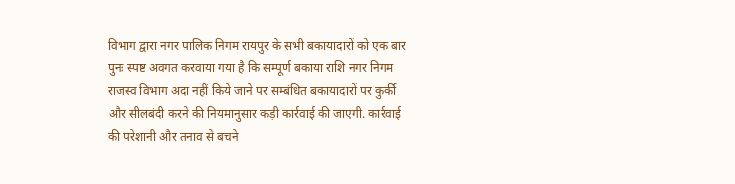विभाग द्वारा नगर पालिक निगम रायपुर के सभी बकायादारों को एक बार पुनः स्पष्ट अवगत करवाया गया है कि सम्पूर्ण बकाया राशि नगर निगम राजस्व विभाग अदा नहीं किये जाने पर सम्बंधित बकायादारों पर कुर्की और सीलबंदी करने की नियमानुसार कड़ी कार्रवाई की जाएगी. कार्रवाई की परेशानी और तनाव से बचने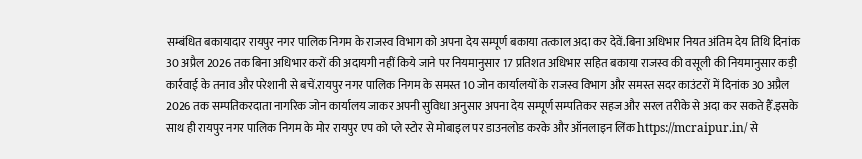सम्बंधित बकायादार रायपुर नगर पालिक निगम के राजस्व विभाग को अपना देय सम्पूर्ण बकाया तत्काल अदा कर देवें.बिना अधिभार नियत अंतिम देय तिथि दिनांक 30 अप्रैल 2026 तक बिना अधिभार करों की अदायगी नहीं किये जाने पर नियमानुसार 17 प्रतिशत अधिभार सहित बकाया राजस्व की वसूली की नियमानुसार कड़ी कार्रवाई के तनाव और परेशानी से बचें.रायपुर नगर पालिक निगम के समस्त 10 जोन कार्यालयों के राजस्व विभाग और समस्त सदर काउंटरों में दिनांक 30 अप्रैल 2026 तक सम्पतिकरदाता नागरिक जोन कार्यालय जाकर अपनी सुविधा अनुसार अपना देय सम्पूर्ण सम्पतिकर सहज और सरल तरीके से अदा कर सकते हैँ.इसके साथ ही रायपुर नगर पालिक निगम के मोर रायपुर एप को प्ले स्टोर से मोबाइल पर डाउनलोड करके और ऑनलाइन लिंक https://mcraipur.in/ से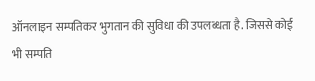ऑनलाइन सम्पतिकर भुगतान की सुविधा की उपलब्धता है. जिससे कोई भी सम्पति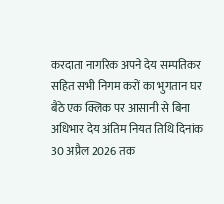करदाता नागरिक अपने देय सम्पतिकर सहित सभी निगम करों का भुगतान घर बैठे एक क्लिक पर आसानी से बिना अधिभार देय अंतिम नियत तिथि दिनांक 30 अप्रैल 2026 तक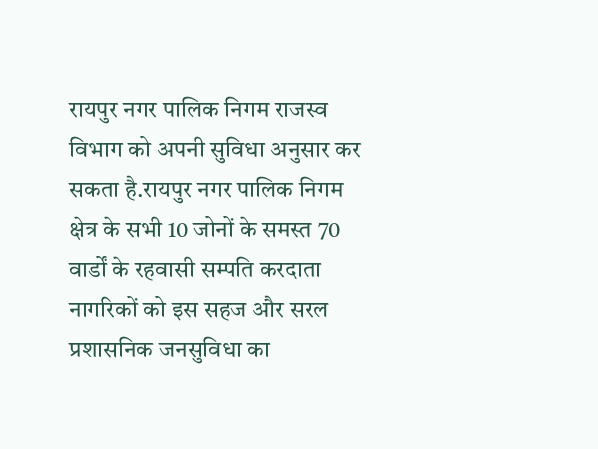रायपुर नगर पालिक निगम राजस्व विभाग को अपनी सुविधा अनुसार कर सकता है.रायपुर नगर पालिक निगम क्षेत्र के सभी 10 जोनों के समस्त 70 वार्डों के रहवासी सम्पति करदाता नागरिकों को इस सहज और सरल प्रशासनिक जनसुविधा का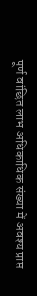पूर्ण वांछित लाभ अधिकाधिक संख्या में अवश्य प्राप्त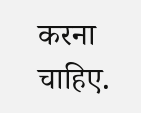करना चाहिए.